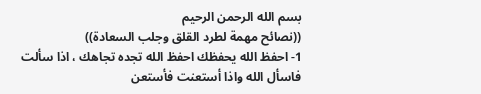بسم الله الرحمن الرحيم
((نصائح مهمة لطرد القلق وجلب السعادة))
1- احفظ الله يحفظك احفظ الله تجده تجاهك ، اذا سألت فاسأل الله واذا أستعنت فأستعن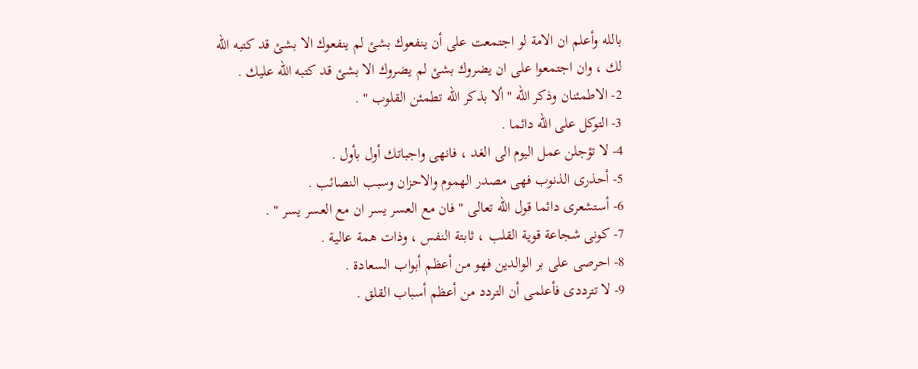بالله وأعلم ان الامة لو اجتمعت على أن ينفعوك بشئ لم ينفعوك الا بشئ قد كتبه الله
لك ، وان اجتمعوا على ان يضروك بشئ لم يضروك الا بشئ قد كتبه الله عليك .
2- الاطمئنان وذكر الله " ألا بذكر الله تطمئن القلوب " .
3- التوكل على الله دائما .
4- لا تؤجلن عمل اليوم الى الغد ، فانهى واجباتك أول بأول .
5- أحذرى الذنوب فهى مصدر الهموم والاحزان وسبب النصائب .
6- أستشعرى دائما قول الله تعالى " فان مع العسر يسر ان مع العسر يسر " .
7- كونى شجاعة قوية القلب ، ثابتة النفس ، وذات همة عالية .
8- احرصى على بر الوالدين فهو من أعظم أبواب السعادة .
9- لا تترددى فأعلمى أن التردد من أعظم أسباب القلق .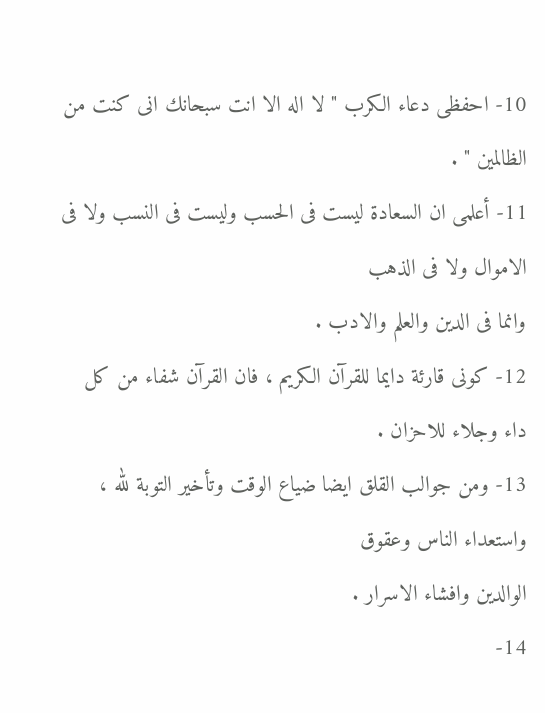10- احفظى دعاء الكرب " لا اله الا انت سبحانك انى كنت من الظالمين " .
11- أعلمى ان السعادة ليست فى الحسب وليست فى النسب ولا فى الاموال ولا فى الذهب
وانما فى الدين والعلم والادب .
12- كونى قارئة دايما للقرآن الكريم ، فان القرآن شفاء من كل داء وجلاء للاحزان .
13- ومن جوالب القلق ايضا ضياع الوقت وتأخير التوبة لله ، واستعداء الناس وعقوق
الوالدين وافشاء الاسرار .
14-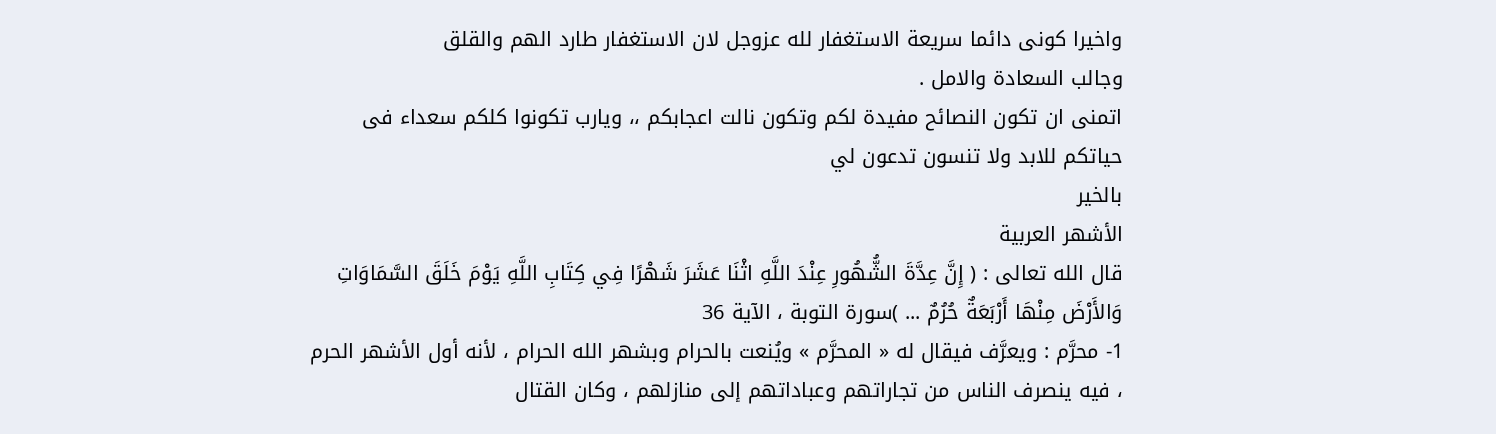واخيرا كونى دائما سريعة الاستغفار لله عزوجل لان الاستغفار طارد الهم والقلق
وجالب السعادة والامل .
اتمنى ان تكون النصائح مفيدة لكم وتكون نالت اعجابكم ،، ويارب تكونوا كلكم سعداء فى
حياتكم للابد ولا تنسون تدعون لي
بالخير
الأشهر العربية
قال الله تعالى : ( إِنَّ عِدَّةَ الشُّهُورِ عِنْدَ اللَّهِ اثْنَا عَشَرَ شَهْرًا فِي كِتَابِ اللَّهِ يَوْمَ خَلَقَ السَّمَاوَاتِ وَالأَرْضَ مِنْهَا أَرْبَعَةٌ حُرُمٌ ... )سورة التوبة ، الآية 36
1- محرَّم : ويعرَّف فيقال له « المحرَّم » ويُنعت بالحرام وبشهر الله الحرام ، لأنه أول الأشهر الحرم ، فيه ينصرف الناس من تجاراتهم وعباداتهم إلى منازلهم ، وكان القتال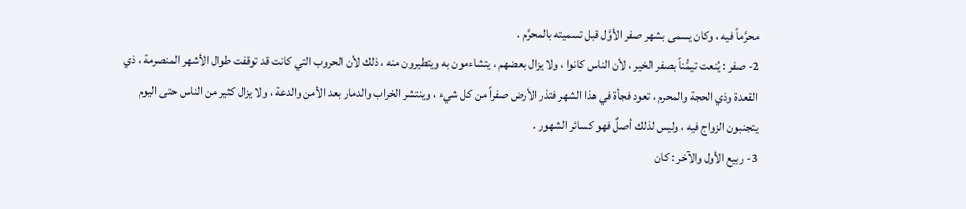محرَّماً فيه ، وكان يسمى بشهر صفر الأوَّل قبل تسميته بالمحرَّم .
2- صفر : يُنعت تيمُّناً بصفر الخير ، لأن الناس كانوا ، ولا يزال بعضهم ، يتشاءمون به ويتطيرون منه ، ذلك لأن الحروب التي كانت قد توقفت طوال الأشهر المنصرمة ، ذي القعدة وذي الحجة والمحرم ، تعود فجأة في هذا الشهر فتذر الأرض صفراً من كل شيء ، وينتشر الخراب والدمار بعد الأمن والدعة ، ولا يزال كثير من الناس حتى اليوم يتجنبون الزواج فيه ، وليس لذلك أصلٌ فهو كسائر الشهور .
3- ربيع الأول والآخر : كان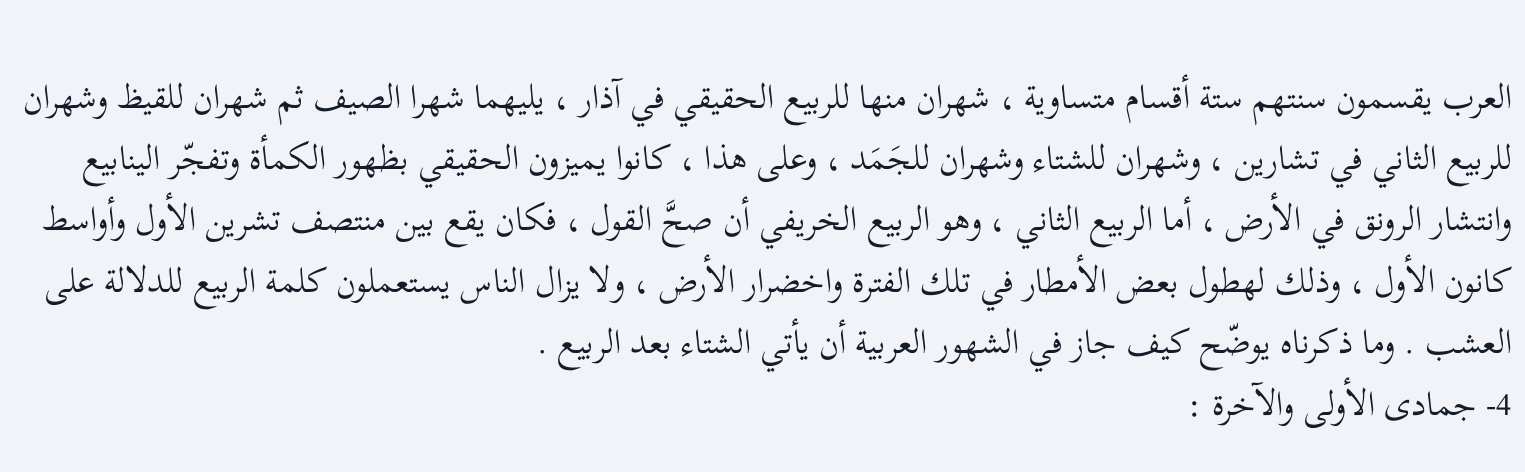العرب يقسمون سنتهم ستة أقسام متساوية ، شهران منها للربيع الحقيقي في آذار ، يليهما شهرا الصيف ثم شهران للقيظ وشهران للربيع الثاني في تشارين ، وشهران للشتاء وشهران للجَمَد ، وعلى هذا ، كانوا يميزون الحقيقي بظهور الكمأة وتفجّر الينابيع وانتشار الرونق في الأرض ، أما الربيع الثاني ، وهو الربيع الخريفي أن صحَّ القول ، فكان يقع بين منتصف تشرين الأول وأواسط كانون الأول ، وذلك لهطول بعض الأمطار في تلك الفترة واخضرار الأرض ، ولا يزال الناس يستعملون كلمة الربيع للدلالة على العشب . وما ذكرناه يوضّح كيف جاز في الشهور العربية أن يأتي الشتاء بعد الربيع .
4- جمادى الأولى والآخرة :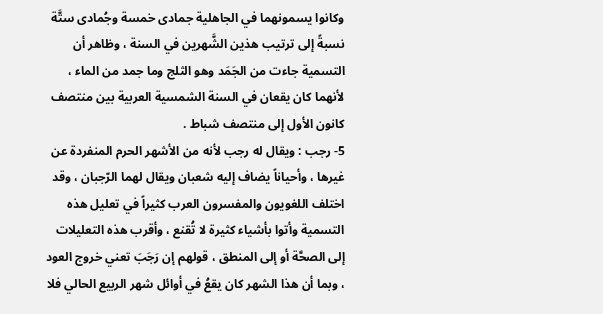وكانوا يسمونهما في الجاهلية جمادى خمسة وجُمادى ستَّة نسبةً إلى ترتيب هذين الشَّهرين في السنة ، وظاهر أن التسمية جاءت من الجَمَد وهو الثلج وما جمد من الماء ، لأنهما كان يقعان في السنة الشمسية العربية بين منتصف كانون الأول إلى منتصف شباط .
5- رجب : ويقال له رجب لأنه من الأشهر الحرم المنفردة عن غيرها ، وأحياناً يضاف إليه شعبان ويقال لهما الرّجبان ، وقد اختلف اللغويون والمفسرون العرب كثيراً في تعليل هذه التسمية وأتوا بأشياء كثيرة لا تُقنع ، وأقرب هذه التعليلات إلى الصحَّة أو إلى المنطق ، قولهم إن رَجَبَ تعني خروج العود ، وبما أن هذا الشهر كان يقعُ في أوائل شهر الربيع الحالي فلا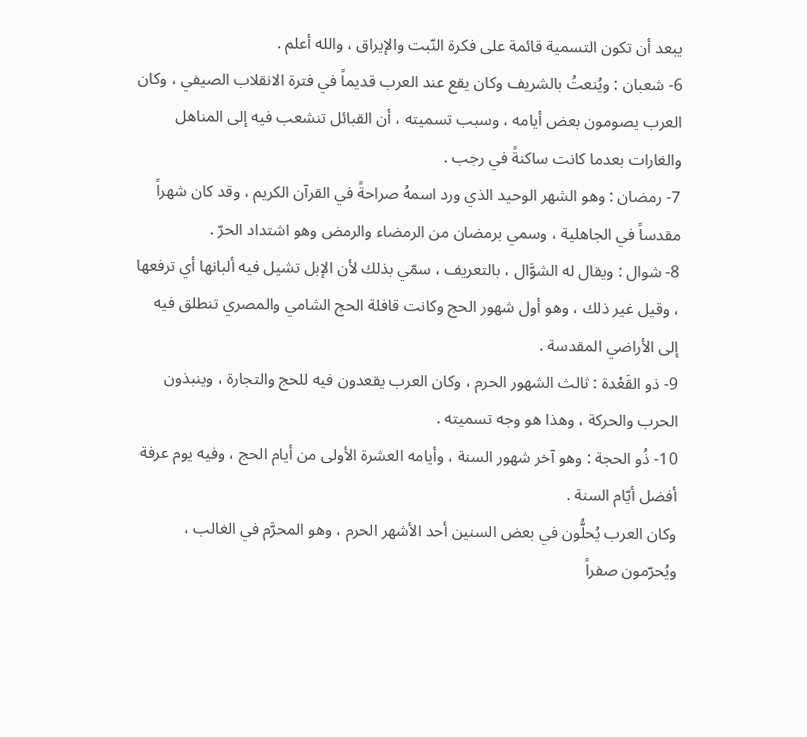يبعد أن تكون التسمية قائمة على فكرة النّبت والإيراق ، والله أعلم .
6- شعبان : ويُنعتُ بالشريف وكان يقع عند العرب قديماً في فترة الانقلاب الصيفي ، وكان العرب يصومون بعض أيامه ، وسبب تسميته ، أن القبائل تنشعب فيه إلى المناهل والغارات بعدما كانت ساكنةً في رجب .
7- رمضان : وهو الشهر الوحيد الذي ورد اسمهُ صراحةً في القرآن الكريم ، وقد كان شهراً مقدساً في الجاهلية ، وسمي برمضان من الرمضاء والرمض وهو اشتداد الحرّ .
8- شوال : ويقال له الشوَّال ، بالتعريف ، سمّي بذلك لأن الإبل تشيل فيه ألبانها أي ترفعها ، وقيل غير ذلك ، وهو أول شهور الحج وكانت قافلة الحج الشامي والمصري تنطلق فيه إلى الأراضي المقدسة .
9- ذو القَعْدة : ثالث الشهور الحرم ، وكان العرب يقعدون فيه للحج والتجارة ، وينبذون الحرب والحركة ، وهذا هو وجه تسميته .
10- ذُو الحجة : وهو آخر شهور السنة ، وأيامه العشرة الأولى من أيام الحج ، وفيه يوم عرفة أفضل أيّام السنة .
وكان العرب يُحلُّون في بعض السنين أحد الأشهر الحرم ، وهو المحرَّم في الغالب ، ويُحرّمون صفراً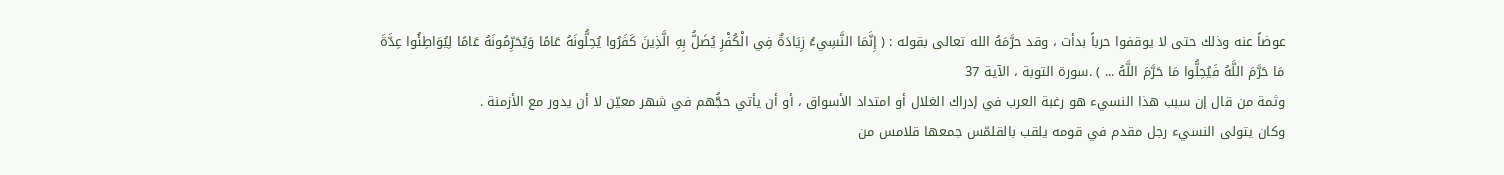عوضاً عنه وذلك حتى لا يوقفوا حرباً بدأت ، وقد حرَّمَهُ الله تعالى بقوله : ( إِنَّمَا النَّسِيءُ زِيَادَةٌ فِي الْكُفْرِ يُضَلُّ بِهِ الَّذِينَ كَفَرُوا يُحِلُّونَهُ عَامًا وَيُحَرِّمُونَهُ عَامًا لِيُوَاطِئُوا عِدَّةَ مَا حَرَّمَ اللَّهُ فَيُحِلُّوا مَا حَرَّمَ اللَّهُ ... ) .سورة التوبة ، الآية 37
وثمة من قال إن سبب هذا النسيء هو رغبة العرب في إدراك الغلال أو امتداد الأسواق ، أو أن يأتي حجُّهم في شهر معيّن لا أن يدور مع الأزمنة .
وكان يتولى النسيء رجل مقدم في قومه يلقب بالقلمّس جمعها قلامس من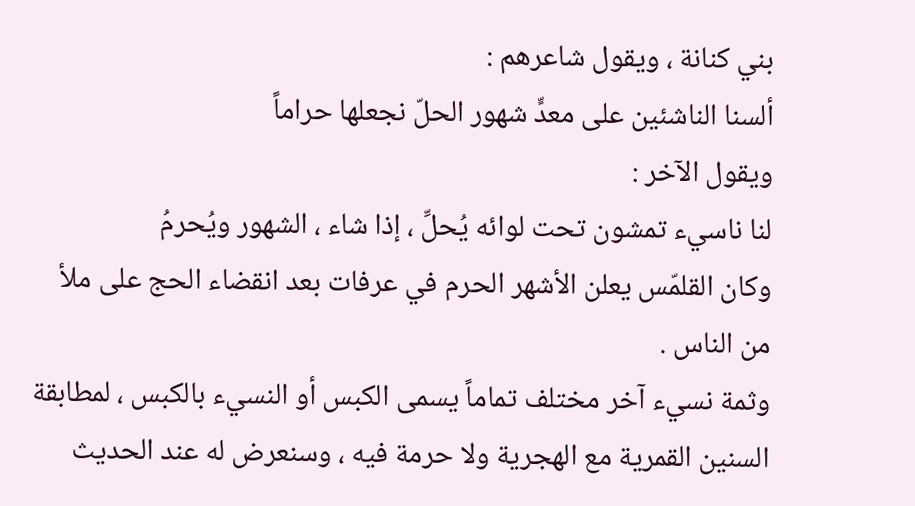بني كنانة ، ويقول شاعرهم :
ألسنا الناشئين على معدٍّ شهور الحلّ نجعلها حراماً
ويقول الآخر :
لنا ناسيء تمشون تحت لوائه يُحلِّ ، إذا شاء ، الشهور ويُحرمُ
وكان القلمّس يعلن الأشهر الحرم في عرفات بعد انقضاء الحج على ملأ من الناس .
وثمة نسيء آخر مختلف تماماً يسمى الكبس أو النسيء بالكبس ، لمطابقة السنين القمرية مع الهجرية ولا حرمة فيه ، وسنعرض له عند الحديث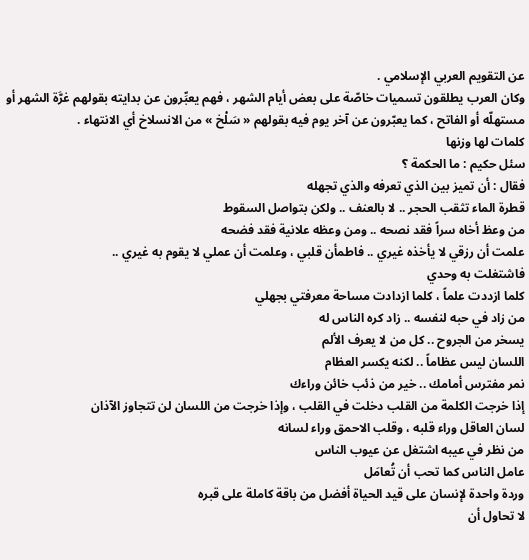عن التقويم العربي الإسلامي .
وكان العرب يطلقون تسميات خاصّة على بعض أيام الشهر ، فهم يعبِّرون عن بدايته بقولهم غرَّة الشهر أو مستهلّه أو الفاتح ، كما يعبّرون عن آخر يوم فيه بقولهم « سَلْخ » من الانسلاخ أي الانتهاء .
كلمات لها وزنها
سئل حكيم : ما الحكمة ؟
فقال : أن تميز بين الذي تعرفه والذي تجهله
قطرة الماء تثقب الحجر .. لا بالعنف .. ولكن بتواصل السقوط
من وعظ أخاه سراً فقد نصحه .. ومن وعظه علانية فقد فضحه
علمت أن رزقي لا يأخذه غيري .. فاطمأن قلبي ، وعلمت أن عملي لا يقوم به غيري ..
فاشتغلت به وحدي
كلما ازددت علماً ، كلما ازدادت مساحة معرفتي بجهلي
من زاد في حبه لنفسه .. زاد كره الناس له
يسخر من الجروح .. كل من لا يعرف الألم
اللسان ليس عظاماً .. لكنه يكسر العظام
نمر مفترس أمامك .. خير من ذئب خائن وراءك
إذا خرجت الكلمة من القلب دخلت في القلب ، وإذا خرجت من اللسان لن تتجاوز الآذان
لسان العاقل وراء قلبه ، وقلب الاحمق وراء لسانه
من نظر في عيبه اشتغل عن عيوب الناس
عامل الناس كما تحب أن تُعامَل
وردة واحدة لإنسان على قيد الحياة أفضل من باقة كاملة على قبره
لا تحاول أن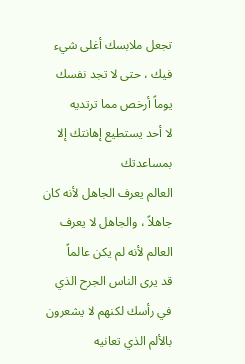تجعل ملابسك أغلى شيء فيك ، حتى لا تجد نفسك يوماً أرخص مما ترتديه
لا أحد يستطيع إهانتك إلا بمساعدتك
العالم يعرف الجاهل لأنه كان جاهلاً ، والجاهل لا يعرف العالم لأنه لم يكن عالماً
قد يرى الناس الجرح الذي في رأسك لكنهم لا يشعرون بالألم الذي تعانيه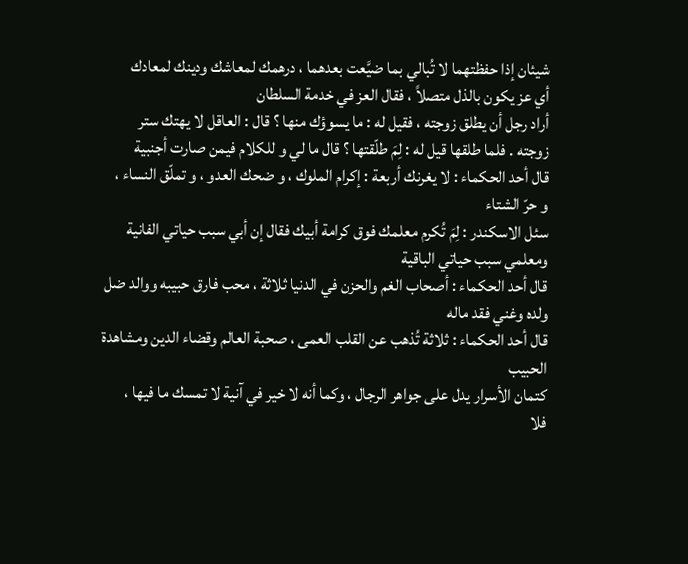شيئان إذا حفظتهما لا تُبالي بما ضيَّعت بعدهما ، درهمك لمعاشك ودينك لمعادك
أي عز يكون بالذل متصلاً ، فقال العز في خدمة السلطان
أراد رجل أن يطلق زوجته ، فقيل له : ما يسوؤك منها ؟ قال : العاقل لا يهتك ستر
زوجته . فلما طلقها قيل له : لِمَ طلّقتها ؟ قال ما لي و للكلام فيمن صارت أجنبية
قال أحد الحكماء : لا يغرنك أربعة : إكرام الملوك ، و ضحك العدو ، و تملّق النساء ،
و حرّ الشتاء
سئل الاسكندر : لِمَ تُكرم معلمك فوق كرامة أبيك فقال إن أبي سبب حياتي الفانية
ومعلمي سبب حياتي الباقية
قال أحد الحكماء : أصحاب الغم والحزن في الدنيا ثلاثة ، محب فارق حبيبه ووالد ضل
ولده وغني فقد ماله
قال أحد الحكماء : ثلاثة تُذهب عن القلب العمى ، صحبة العالم وقضاء الدين ومشاهدة
الحبيب
كتمان الأسرار يدل على جواهر الرجال ، وكما أنه لا خير في آنية لا تمسك ما فيها ،
فلا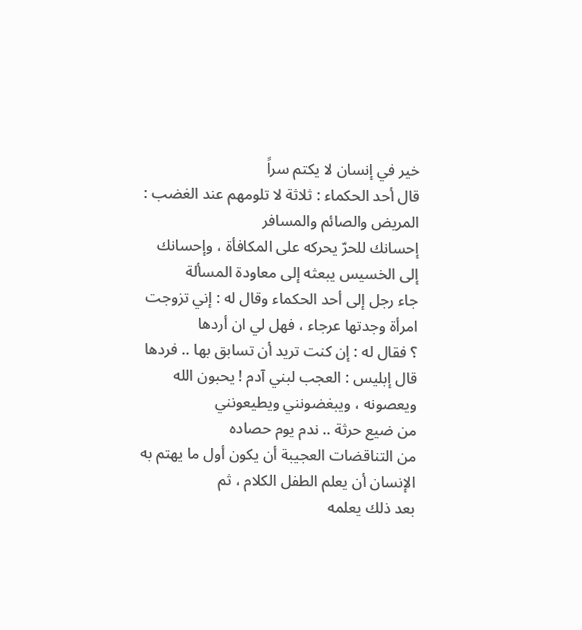خير في إنسان لا يكتم سراً
قال أحد الحكماء : ثلاثة لا تلومهم عند الغضب : المريض والصائم والمسافر
إحسانك للحرّ يحركه على المكافأة ، وإحسانك إلى الخسيس يبعثه إلى معاودة المسألة
جاء رجل إلى أحد الحكماء وقال له : إني تزوجت امرأة وجدتها عرجاء ، فهل لي ان أردها
؟ فقال له : إن كنت تريد أن تسابق بها .. فردها
قال إبليس : العجب لبني آدم ! يحبون الله ويعصونه ، ويبغضونني ويطيعونني
من ضيع حرثة .. ندم يوم حصاده
من التناقضات العجيبة أن يكون أول ما يهتم به الإنسان أن يعلم الطفل الكلام ، ثم
بعد ذلك يعلمه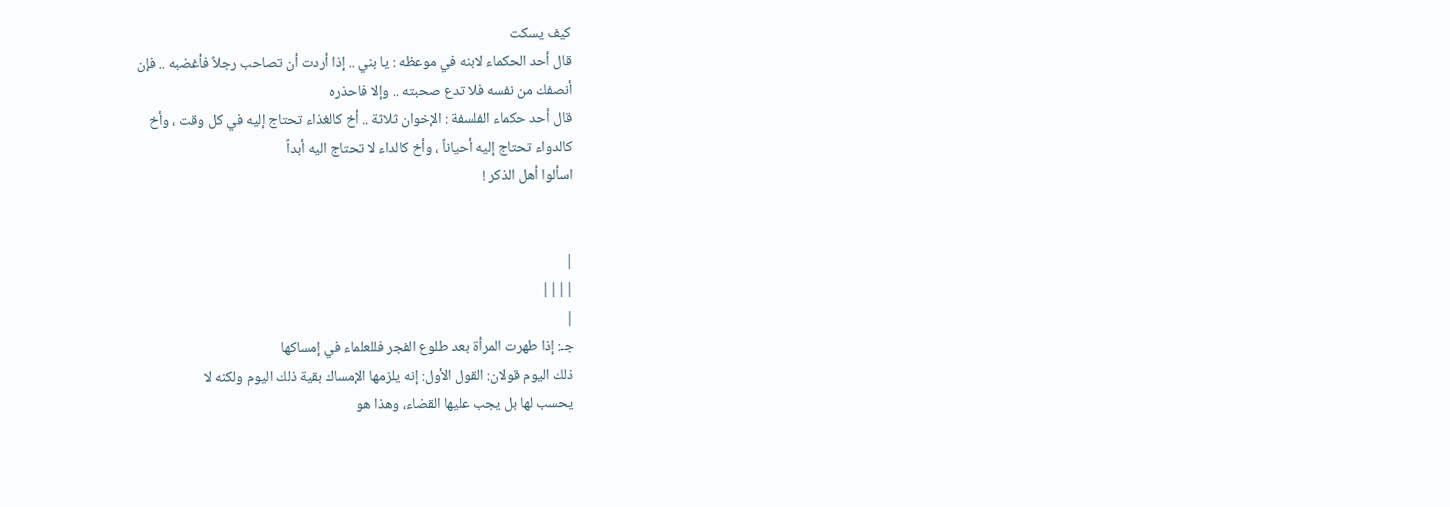كيف يسكت
قال أحد الحكماء لابنه في موعظه : يا بني .. إذا أردت أن تصاحب رجلاً فأغضبه .. فإن
أنصفك من نفسه فلا تدع صحبته .. وإلا فاحذره
قال أحد حكماء الفلسفة : الإخوان ثلاثة .. أخ كالغذاء تحتاج إليه في كل وقت ، وأخ
كالدواء تحتاج إليه أحياناً ، وأخ كالداء لا تحتاج اليه أبداً
اسألوا أهل الذكر !


|
||||
|
جـ: إذا طهرت المرأة بعد طلوع الفجر فللعلماء في إمساكها
ذلك اليوم قولان: القول الأول: إنه يلزمها الإمساك بقية ذلك اليوم ولكنه لا
يحسب لها بل يجب عليها القضاء، وهذا هو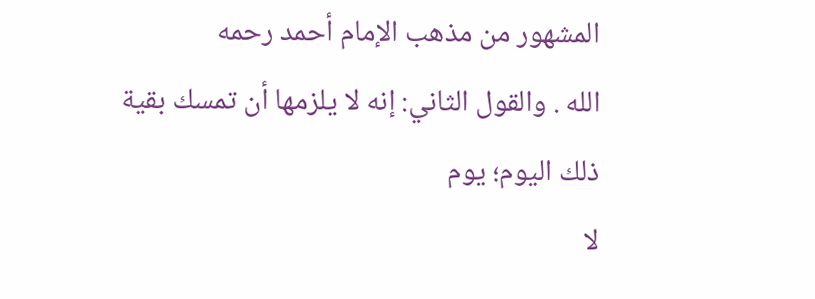المشهور من مذهب الإمام أحمد رحمه
الله . والقول الثاني: إنه لا يلزمها أن تمسك بقية ذلك اليوم؛ يوم
لا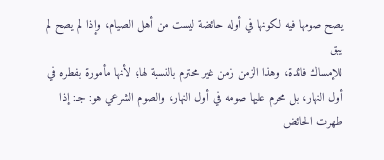يصح صومها فيه لكونها في أوله حائضة ليست من أهل الصيام، وإذا لم يصح لم يبق
للإمساك فائدة، وهذا الزمن زمن غير محترم بالنسبة لها؛ لأنها مأمورة بفطره في
أول النهار، بل محرم عليها صومه في أول النهار، والصوم الشرعي هو: جـ: إذا طهرت الحائض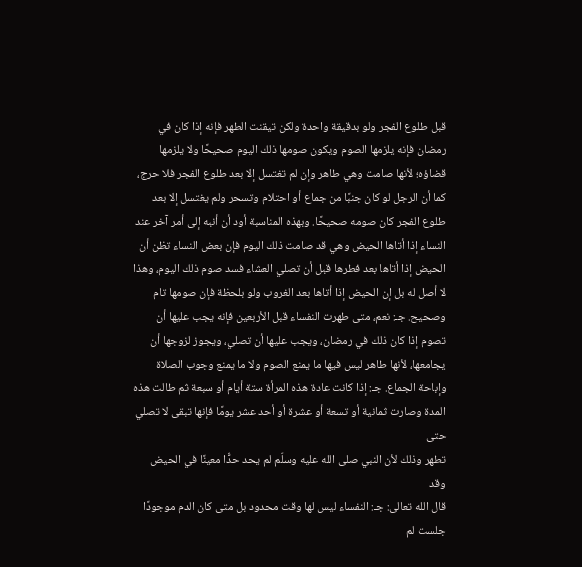قبل طلوع الفجر ولو بدقيقة واحدة ولكن تيقنت الطهر فإنه إذا كان في رمضان فإنه يلزمها الصوم ويكون صومها ذلك اليوم صحيحًا ولا يلزمها قضاؤه؛ لأنها صامت وهي طاهر وإن لم تغتسل إلا بعد طلوع الفجر فلا حرج، كما أن الرجل لو كان جنبًا من جماع أو احتلام وتسحر ولم يغتسل إلا بعد طلوع الفجر كان صومه صحيحًا. وبهذه المناسبة أود أن أنبه إلى أمر آخر عند النساء إذا أتاها الحيض وهي قد صامت ذلك اليوم فإن بعض النساء تظن أن الحيض إذا أتاها بعد فطرها قبل أن تصلي العشاء فسد صوم ذلك اليوم، وهذا لا أصل له بل إن الحيض إذا أتاها بعد الغروب ولو بلحظة فإن صومها تام وصحيح. جـ: نعم، متى طهرت النفساء قبل الأربعين فإنه يجب عليها أن تصوم إذا كان ذلك في رمضان، ويجب عليها أن تصلي، ويجوز لزوجها أن يجامعها، لأنها طاهر ليس فيها ما يمنع الصوم ولا ما يمنع وجوب الصلاة وإباحة الجماع. جـ: إذا كانت عادة هذه المرأة ستة أيام أو سبعة ثم طالت هذه
المدة وصارت ثمانية أو تسعة أو عشرة أو أحد عشر يومًا فإنها تبقى لا تصلي حتى
تطهر وذلك لأن النبي صلى الله عليه وسلّم لم يحد حدًّا معينًا في الحيض وقد
قال الله تعالى: جـ: النفساء ليس لها وقت محدود بل متى كان الدم موجودًا جلست لم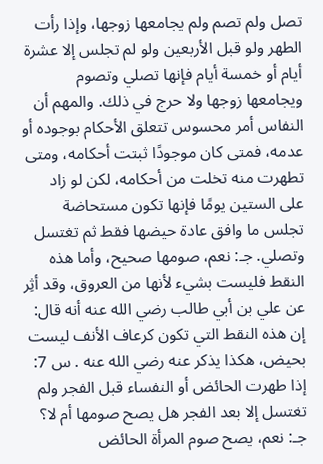تصل ولم تصم ولم يجامعها زوجها، وإذا رأت الطهر ولو قبل الأربعين ولو لم تجلس إلا عشرة أيام أو خمسة أيام فإنها تصلي وتصوم ويجامعها زوجها ولا حرج في ذلك. والمهم أن النفاس أمر محسوس تتعلق الأحكام بوجوده أو عدمه، فمتى كان موجودًا ثبتت أحكامه، ومتى تطهرت منه تخلت من أحكامه، لكن لو زاد على الستين يومًا فإنها تكون مستحاضة تجلس ما وافق عادة حيضها فقط ثم تغتسل وتصلي. جـ: نعم، صومها صحيح، وأما هذه النقط فليست بشيء لأنها من العروق، وقد أثِر عن علي بن أبي طالب رضي الله عنه أنه قال: إن هذه النقط التي تكون كرعاف الأنف ليست بحيض، هكذا يذكر عنه رضي الله عنه . س 7: إذا طهرت الحائض أو النفساء قبل الفجر ولم تغتسل إلا بعد الفجر هل يصح صومها أم لا؟ جـ: نعم، يصح صوم المرأة الحائض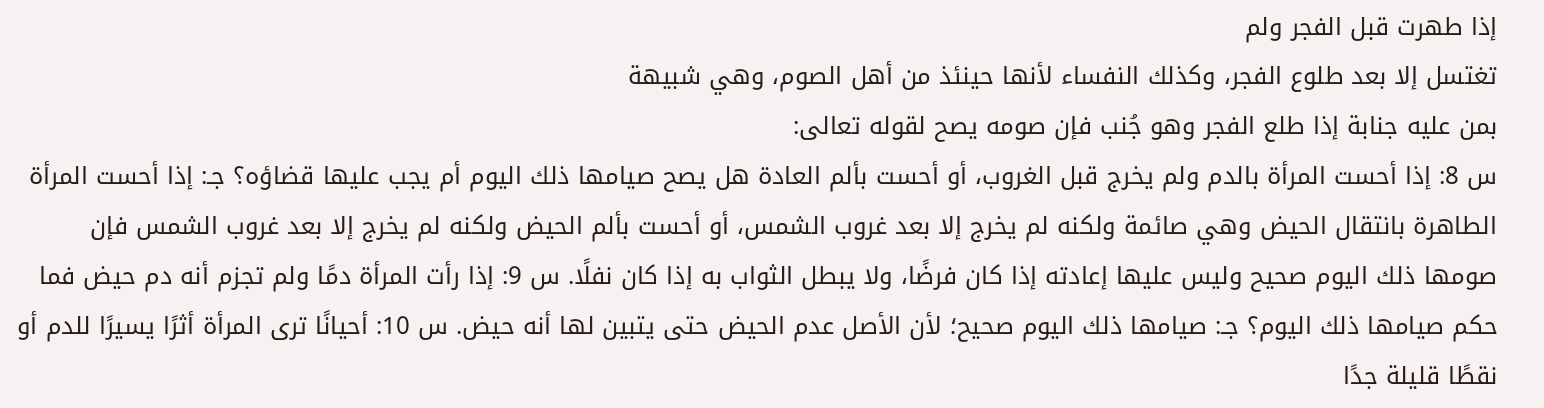إذا طهرت قبل الفجر ولم
تغتسل إلا بعد طلوع الفجر، وكذلك النفساء لأنها حينئذ من أهل الصوم، وهي شبيهة
بمن عليه جنابة إذا طلع الفجر وهو جُنب فإن صومه يصح لقوله تعالى:
س 8: إذا أحست المرأة بالدم ولم يخرج قبل الغروب، أو أحست بألم العادة هل يصح صيامها ذلك اليوم أم يجب عليها قضاؤه؟ جـ: إذا أحست المرأة الطاهرة بانتقال الحيض وهي صائمة ولكنه لم يخرج إلا بعد غروب الشمس، أو أحست بألم الحيض ولكنه لم يخرج إلا بعد غروب الشمس فإن صومها ذلك اليوم صحيح وليس عليها إعادته إذا كان فرضًا، ولا يبطل الثواب به إذا كان نفلًا. س 9: إذا رأت المرأة دمًا ولم تجزم أنه دم حيض فما حكم صيامها ذلك اليوم؟ جـ: صيامها ذلك اليوم صحيح؛ لأن الأصل عدم الحيض حتى يتبين لها أنه حيض. س 10: أحيانًا ترى المرأة أثرًا يسيرًا للدم أو نقطًا قليلة جدًا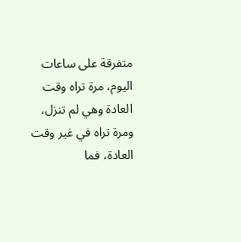متفرقة على ساعات اليوم، مرة تراه وقت العادة وهي لم تنزل، ومرة تراه في غير وقت العادة، فما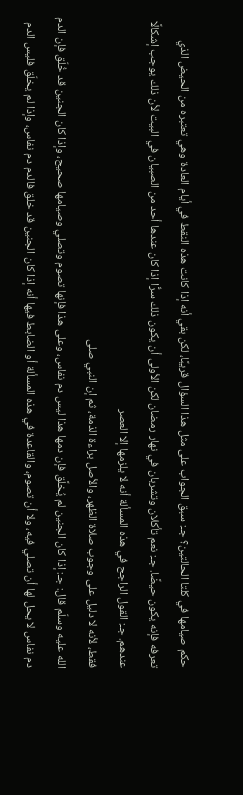حكم صيامها في كلتا الحالتين؟ جـ: سبق الجواب على مثل هذا السؤال قريبًا، لكن بقي أنه إذا كانت هذه النقط في أيام العادة وهي تعتبره من الحيض الذي تعرفه فإنه يكون حيضًا. جـ: نعم تأكلان وتشربان في نهار رمضان لكن الأولى أن يكون ذلك سرًّا إذا كان عندها أحد من الصبيان في البيت لأن ذلك يوجب إشكالًا عندهم. جـ: القول الراجح في هذه المسألة أنه لا يلزمها إلا العصر
فقط، لأنه لا دليل على وجوب صلاة الظهر، والأصل براءة الذمة، ثم إن النبي صلى
الله عليه وسلّم قال: جـ: إذا كان الجنين لم يُخلَّق فإن دمها هذا ليس دم نفاس، وعلى هذا فإنها تصوم وتصلي وصيامها صحيح، وإذا كان الجنين قد خُلّق فإن الدم دم نفاس لا يحل لها أن تصلي فيه، ولا أن تصوم، والقاعدة في هذه المسألة أو الضابط فيها أنه إذا كان الجنين قد خلق فالدم دم نفاس، وإذا لم يخلّق فليس الدم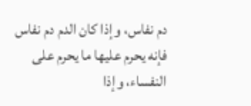دم نفاس، وإذا كان الدم دم نفاس فإنه يحرم عليها ما يحرم على النفساء، وإذا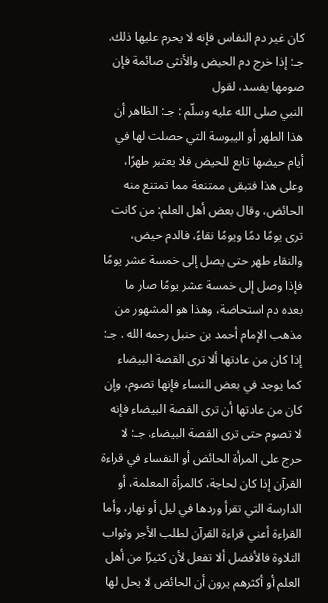كان غير دم النفاس فإنه لا يحرم عليها ذلك. جـ: إذا خرج دم الحيض والأنثى صائمة فإن صومها يفسد، لقول
النبي صلى الله عليه وسلّم : جـ: الظاهر أن هذا الطهر أو اليبوسة التي حصلت لها في أيام حيضها تابع للحيض فلا يعتبر طهرًا، وعلى هذا فتبقى ممتنعة مما تمتنع منه الحائض، وقال بعض أهل العلم: من كانت ترى يومًا دمًا ويومًا نقاءً، فالدم حيض، والنقاء طهر حتى يصل إلى خمسة عشر يومًا فإذا وصل إلى خمسة عشر يومًا صار ما بعده دم استحاضة، وهذا هو المشهور من مذهب الإمام أحمد بن حنبل رحمه الله . جـ: إذا كان من عادتها ألا ترى القصة البيضاء كما يوجد في بعض النساء فإنها تصوم، وإن كان من عادتها أن ترى القصة البيضاء فإنه لا تصوم حتى ترى القصة البيضاء. جـ: لا حرج على المرأة الحائض أو النفساء في قراءة القرآن إذا كان لحاجة، كالمرأة المعلمة، أو الدارسة التي تقرأ وردها في ليل أو نهار، وأما القراءة أعني قراءة القرآن لطلب الأجر وثواب التلاوة فالأفضل ألا تفعل لأن كثيرًا من أهل العلم أو أكثرهم يرون أن الحائض لا يحل لها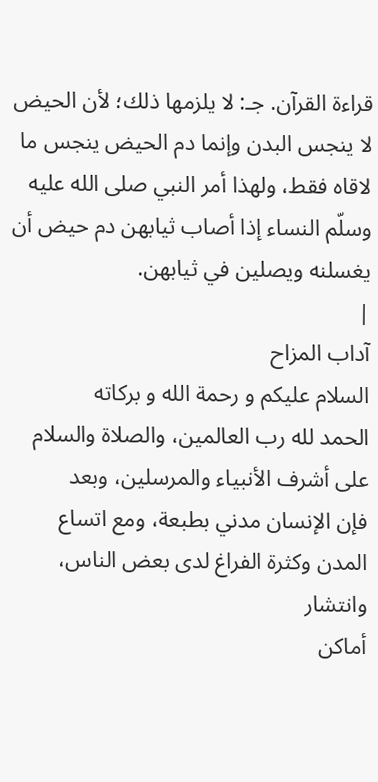قراءة القرآن. جـ: لا يلزمها ذلك؛ لأن الحيض لا ينجس البدن وإنما دم الحيض ينجس ما لاقاه فقط، ولهذا أمر النبي صلى الله عليه وسلّم النساء إذا أصاب ثيابهن دم حيض أن يغسلنه ويصلين في ثيابهن.
|
آداب المزاح
السلام عليكم و رحمة الله و بركاته
الحمد لله رب العالمين، والصلاة والسلام على أشرف الأنبياء والمرسلين، وبعد
فإن الإنسان مدني بطبعة، ومع اتساع المدن وكثرة الفراغ لدى بعض الناس، وانتشار
أماكن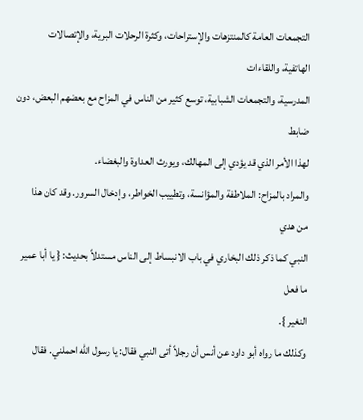التجمعات العامة كالمنتزهات والإستراحات، وكثرة الرحلات البرية، والإتصالات
الهاتفية، واللقاءات
المدرسية، والتجمعات الشبابية، توسع كثير من الناس في المزاح مع بعضهم البعض، دون
ضابط
لهذا الأمر الذي قد يؤدي إلى المهالك، ويورث العداوة والبغضاء.
والمراد بالمزاح: الملاطفة والمؤانسة، وتطييب الخواطر، وإدخال السرور. وقد كان هذا
من هدي
النبي كما ذكر ذلك البخاري في باب الانبساط إلى الناس مستدلاً بحديث: { يا أبا عمير
ما فعل
النغير }.
وكذلك ما رواه أبو داود عن أنس أن رجلاً أتى النبي فقال: يا رسول الله احملني. فقال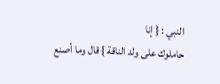النبي : { إنا
حاملوك على ولد الناقة } قال وما أصنع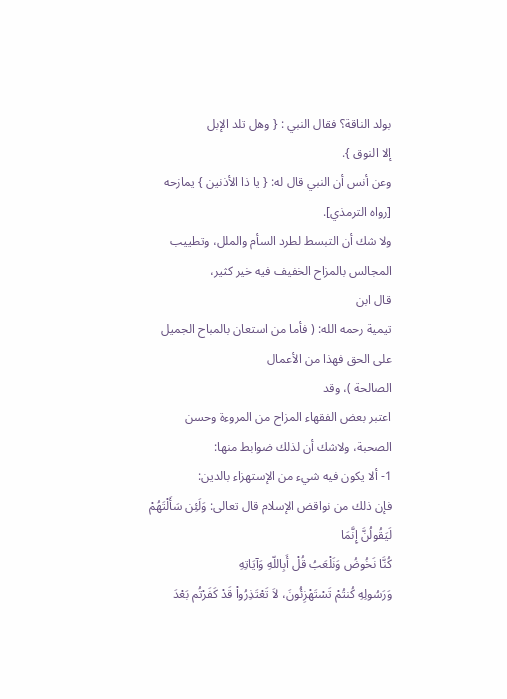بولد الناقة؟ فقال النبي : { وهل تلد الإبل
إلا النوق }.
وعن أنس أن النبي قال له: { يا ذا الأذنين } يمازحه [رواه الترمذي].
ولا شك أن التبسط لطرد السأم والملل، وتطييب المجالس بالمزاح الخفيف فيه خير كثير،
قال ابن
تيمية رحمه الله: ( فأما من استعان بالمباح الجميل على الحق فهذا من الأعمال
الصالحة )، وقد
اعتبر بعض الفقهاء المزاح من المروءة وحسن الصحبة، ولاشك أن لذلك ضوابط منها:
1- ألا يكون فيه شيء من الإستهزاء بالدين:
فإن ذلك من نواقض الإسلام قال تعالى: وَلَئِن سَأَلْتَهُمْ لَيَقُولُنَّ إِنَّمَا
كُنَّا نَخُوضُ وَنَلْعَبُ قُلْ أَبِاللّهِ وَآيَاتِهِ
وَرَسُولِهِ كُنتُمْ تَسْتَهْزِئُونَ، لاَ تَعْتَذِرُواْ قَدْ كَفَرْتُم بَعْدَ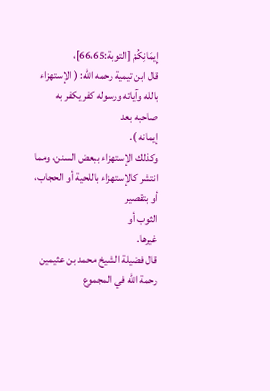إِيمَانِكُمْ [التوبة:66،65]،
قال ابن تيمية رحمه الله: ( الإستهزاء بالله وآياته ورسوله كفر يكفر به صاحبه بعد
إيمانه ).
وكذلك الإستهزاء ببعض السنن، ومما انتشر كالإستهزاء باللحية أو الحجاب، أو بتقصير
الثوب أو
غيرها.
قال فضيلة الشيخ محمد بن عثيمين رحمة الله في المجموع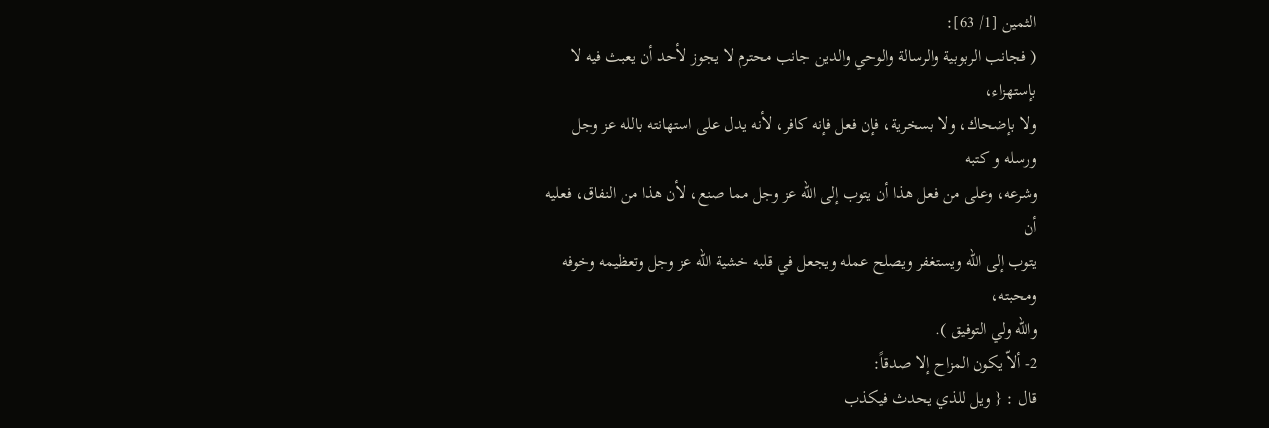الثمين [1/ 63]:
( فجانب الربوبية والرسالة والوحي والدين جانب محترم لا يجوز لأحد أن يعبث فيه لا
بإستهزاء،
ولا بإضحاك، ولا بسخرية، فإن فعل فإنه كافر، لأنه يدل على استهانته بالله عز وجل
ورسله و كتبه
وشرعه، وعلى من فعل هذا أن يتوب إلى الله عز وجل مما صنع، لأن هذا من النفاق، فعليه
أن
يتوب إلى الله ويستغفر ويصلح عمله ويجعل في قلبه خشية الله عز وجل وتعظيمه وخوفه
ومحبته،
والله ولي التوفيق ).
2- ألاّ يكون المزاح إلا صدقاً:
قال : { ويل للذي يحدث فيكذب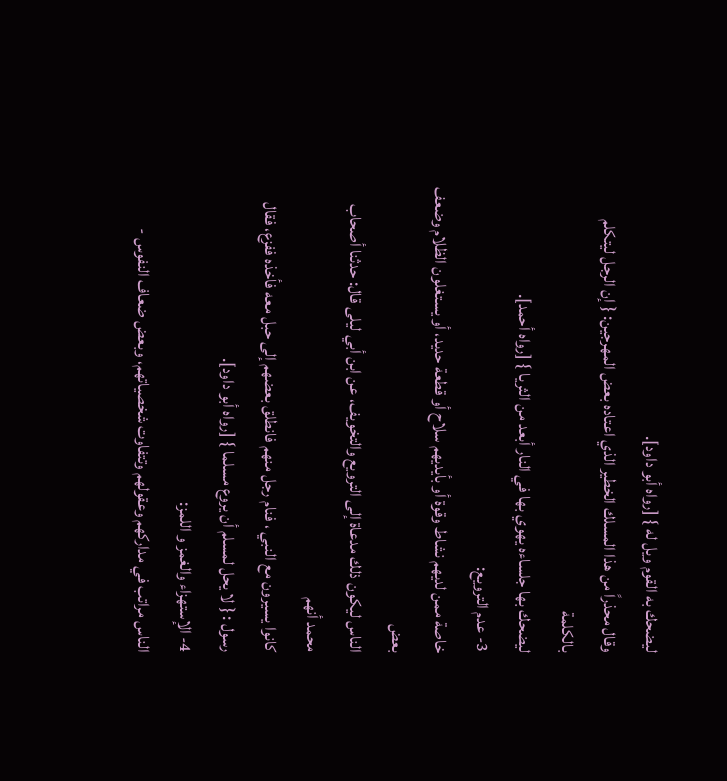ليضحك به القوم ويل له } [رواه أبو داود].
وقال محذراً من هذا المسلك الخطير الذي اعتاده بعض المهرجين: { إن الرجل ليتكلم
بالكلمة
ليضحك بها جلساءه يهوي بها في النار أبعد من الثريا } [رواه أحمد].
3- عدم الترويع:
خاصة ممن لديهم نشاط وقوة أو بأيديهم سلاح أو قطعة حديد، أو يستغلون الظلام وضعف
بعض
الناس ليكون ذلك مدعاة إلى الترويع والتخويف، عن ابن أبي ليلى قال: حدثنا أصحاب
محمد أنهم
كانوا يسيرون مع النبي ، فنام رجل منهم فانطلق بعضهم إلى حبل معه فأخذه ففزع، فقال
رسول : { لا يحل لمسلم أن يروع مسلما } [رواه أبو داود].
4- الإستهزاء والغمز و اللمز:
الناس مراتب في مداركهم وعقولهم وتتفاوت شخصياتهم، وبعض ضعاف النفوس -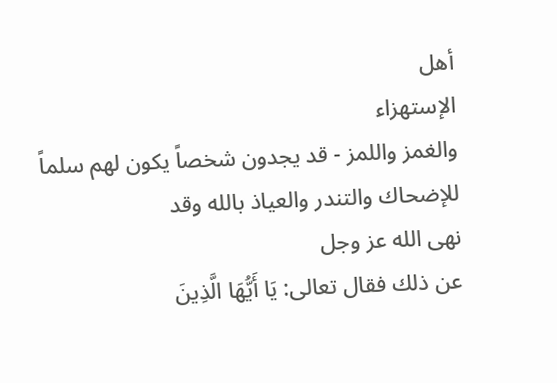أهل
الإستهزاء
والغمز واللمز - قد يجدون شخصاً يكون لهم سلماً للإضحاك والتندر والعياذ بالله وقد
نهى الله عز وجل
عن ذلك فقال تعالى: يَا أَيُّهَا الَّذِينَ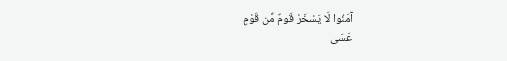آمَنُوا لَا يَسْخَرْ قَومٌ مِّن قَوْمٍ
عَسَى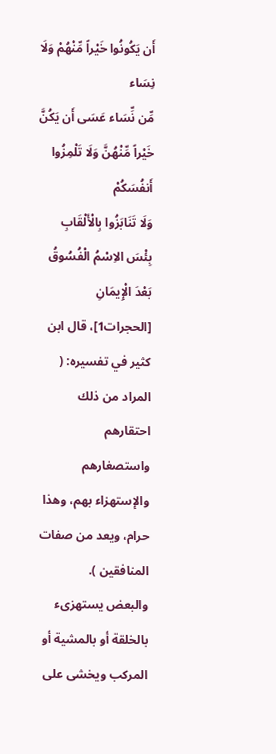أَن يَكُونُوا خَيْراً مِّنْهُمْ وَلَا نِسَاء
مِّن نِّسَاء عَسَى أَن يَكُنَّ خَيْراً مِّنْهُنَّ وَلَا تَلْمِزُوا أَنفُسَكُمْ
وَلَا تَنَابَزُوا بِالْأَلْقَابِ بِئْسَ الاِسْمُ الْفُسُوقُ
بَعْدَ الْإِيمَانِ [الحجرات1]، قال ابن كثير في تفسيره: ( المراد من ذلك احتقارهم
واستصغارهم
والإستهزاء بهم، وهذا حرام، ويعد من صفات المنافقين ).
والبعض يستهزىء بالخلقة أو بالمشية أو المركب ويخشى على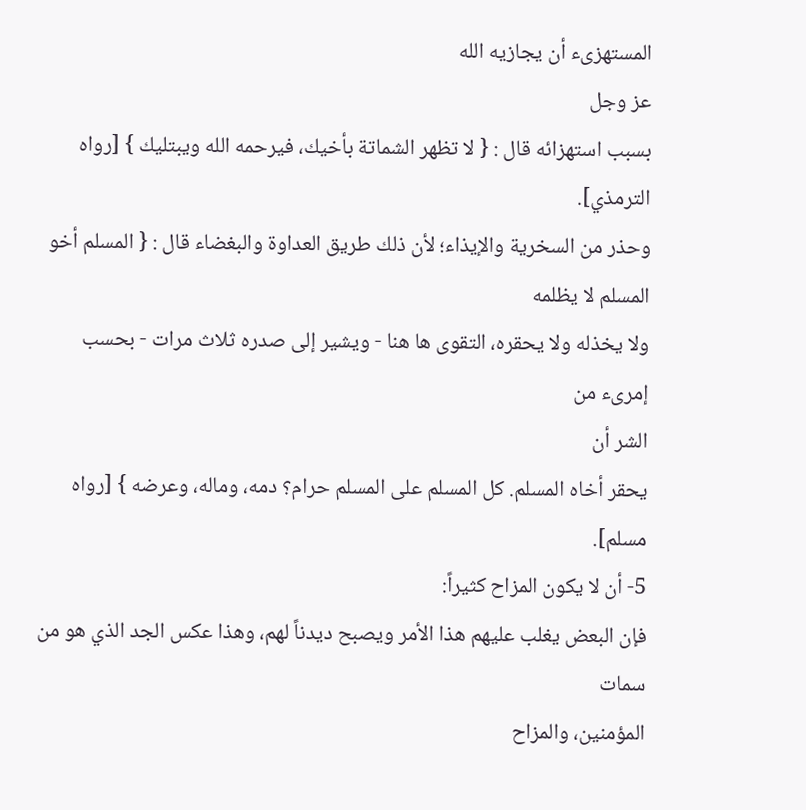المستهزىء أن يجازيه الله
عز وجل
بسبب استهزائه قال : { لا تظهر الشماتة بأخيك، فيرحمه الله ويبتليك } [رواه
الترمذي].
وحذر من السخرية والإيذاء؛ لأن ذلك طريق العداوة والبغضاء قال : { المسلم أخو
المسلم لا يظلمه
ولا يخذله ولا يحقره، التقوى ها هنا - ويشير إلى صدره ثلاث مرات - بحسب إمرىء من
الشر أن
يحقر أخاه المسلم. كل المسلم على المسلم حرام؟ دمه، وماله، وعرضه } [رواه مسلم].
5- أن لا يكون المزاح كثيراً:
فإن البعض يغلب عليهم هذا الأمر ويصبح ديدناً لهم، وهذا عكس الجد الذي هو من سمات
المؤمنين، والمزاح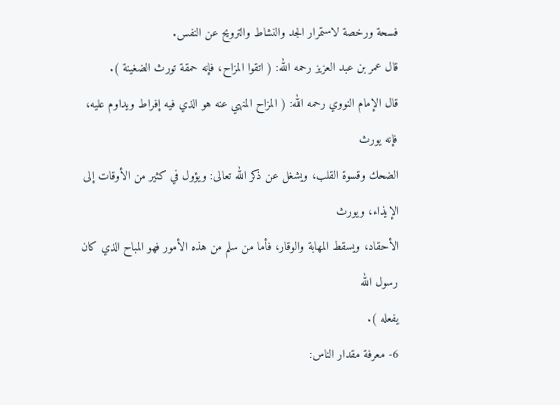فسحة ورخصة لاستمرار الجد والنشاط والترويح عن النفس.
قال عمر بن عبد العزيز رحمه الله: ( اتقوا المزاح، فإنه حمقة تورث الضغينة ).
قال الإمام النووي رحمه الله: ( المزاح المنهي عنه هو الذي فيه إفراط ويداوم عليه،
فإنه يورث
الضحك وقسوة القلب، ويشغل عن ذكر الله تعالى: ويؤول في كثير من الأوقات إلى
الإيذاء، ويورث
الأحقاد، ويسقط المهابة والوقار، فأما من سلم من هذه الأمور فهو المباح الذي كان
رسول الله
يفعله ).
6- معرفة مقدار الناس: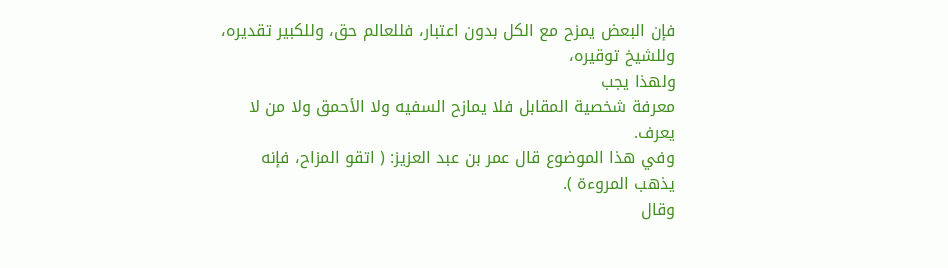فإن البعض يمزح مع الكل بدون اعتبار، فللعالم حق، وللكبير تقديره، وللشيخ توقيره،
ولهذا يجب
معرفة شخصية المقابل فلا يمازح السفيه ولا الأحمق ولا من لا يعرف.
وفي هذا الموضوع قال عمر بن عبد العزيز: ( اتقو المزاح، فإنه يذهب المروءة ).
وقال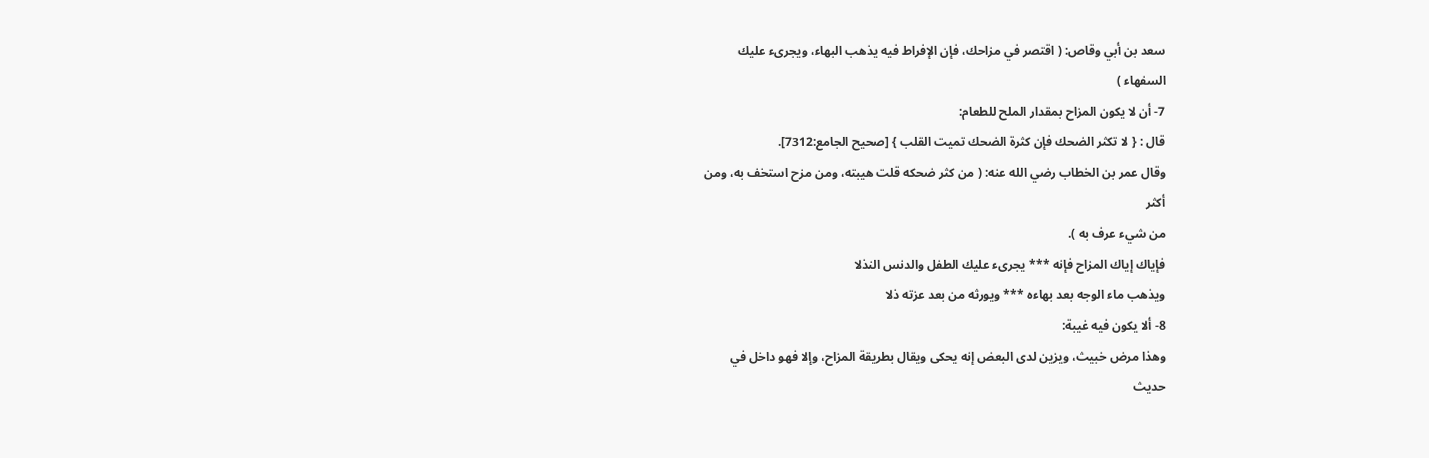سعد بن أبي وقاص: ( اقتصر في مزاحك، فإن الإفراط فيه يذهب البهاء، ويجرىء عليك
السفهاء )
7- أن لا يكون المزاح بمقدار الملح للطعام:
قال : { لا تكثر الضحك فإن كثرة الضحك تميت القلب } [صحيح الجامع:7312].
وقال عمر بن الخطاب رضي الله عنه: ( من كثر ضحكه قلت هيبته، ومن مزح استخف به، ومن
أكثر
من شيء عرف به ).
فإياك إياك المزاح فإنه *** يجرىء عليك الطفل والدنس النذلا
ويذهب ماء الوجه بعد بهاءه *** ويورثه من بعد عزته ذلا
8- ألا يكون فيه غيبة:
وهذا مرض خبيث، ويزين لدى البعض إنه يحكى ويقال بطريقة المزاح، وإلا فهو داخل في
حديث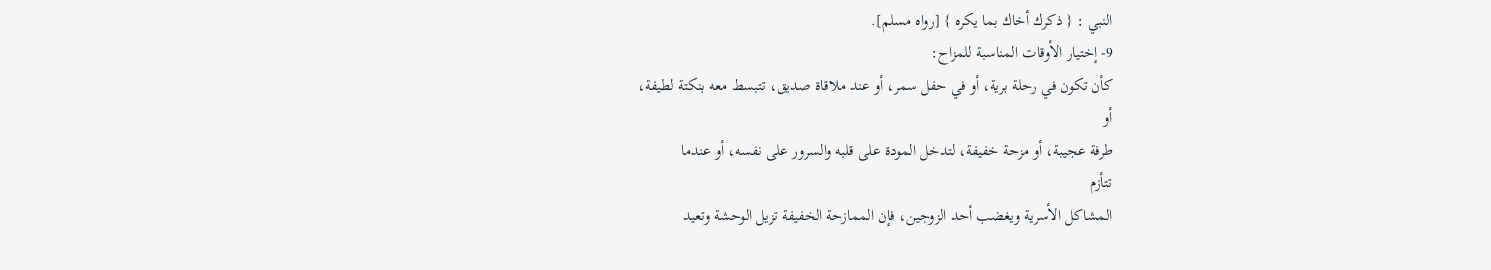النبي : { ذكرك أخاك بما يكره } [رواه مسلم].
9- إختيار الأوقات المناسبة للمزاح:
كأن تكون في رحلة برية، أو في حفل سمر، أو عند ملاقاة صديق، تتبسط معه بنكتة لطيفة،
أو
طرفة عجيبة، أو مزحة خفيفة، لتدخل المودة على قلبه والسرور على نفسه، أو عندما
تتأزم
المشاكل الأسرية ويغضب أحد الزوجين، فإن الممازحة الخفيفة تزيل الوحشة وتعيد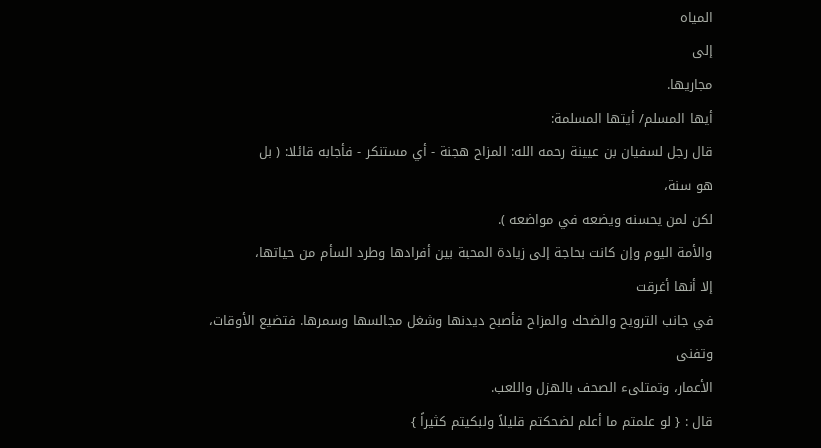المياه
إلى
مجاريها.
أيها المسلم/ أيتها المسلمة:
قال رجل لسفيان بن عيينة رحمه الله: المزاح هجنة - أي مستنكر - فأجابه قائلا: ( بل
هو سنة،
لكن لمن يحسنه ويضعه في مواضعه ).
والأمة اليوم وإن كانت بحاجة إلى زيادة المحبة بين أفرادها وطرد السأم من حياتها،
إلا أنها أغرقت
في جانب الترويح والضحك والمزاح فأصبح ديدنها وشغل مجالسها وسمرها. فتضيع الأوقات،
وتفنى
الأعمار، وتمتلىء الصحف بالهزل واللعب.
قال : { لو علمتم ما أعلم لضحكتم قليلاً ولبكيتم كثيراً }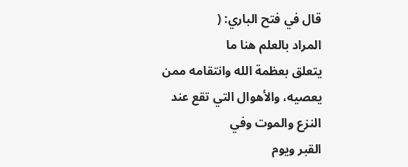قال في فتح الباري: (
المراد بالعلم هنا ما
يتعلق بعظمة الله وانتقامه ممن يعصيه، والأهوال التي تقع عند النزع والموت وفي
القبر ويوم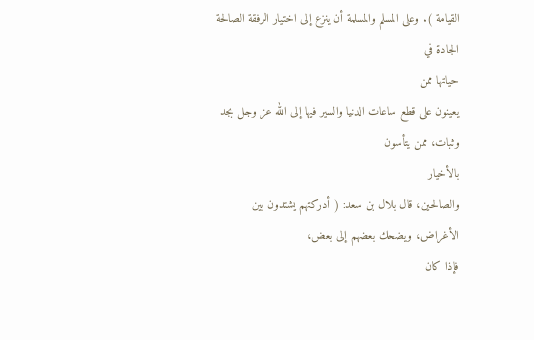القيامة ). وعلى المسلم والمسلمة أن ينزع إلى اختيار الرفقة الصالحة الجادة في
حياتها ممن
يعينون على قطع ساعات الدنيا والسير فيها إلى الله عز وجل بجد وثبات، ممن يتأسون
بالأخيار
والصالحين، قال بلال بن سعد: ( أدركتهم يشتدون بين الأغراض، ويضحك بعضهم إلى بعض،
فإذا كان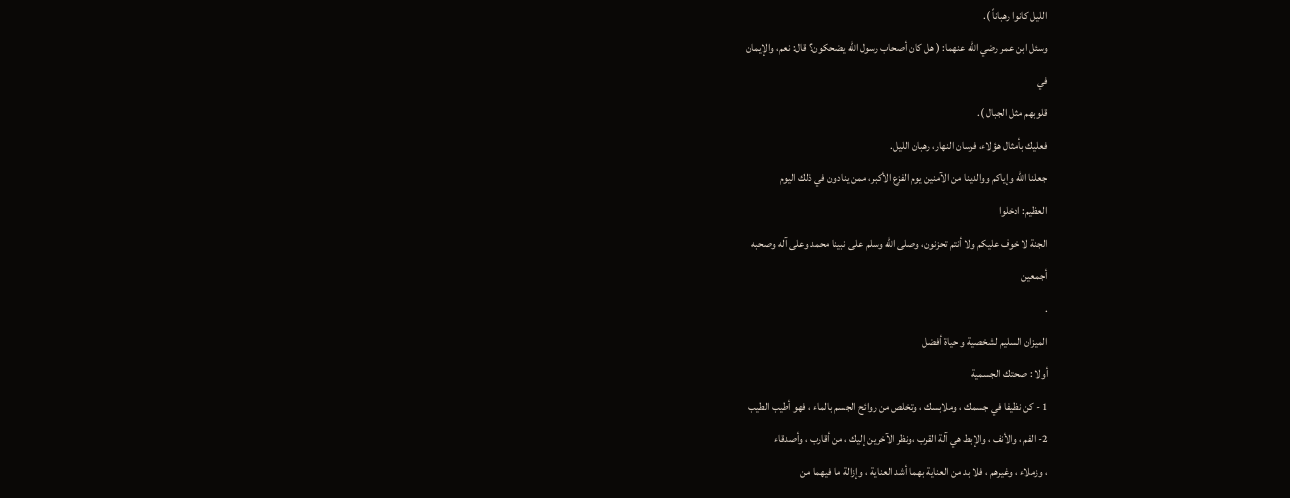الليل كانوا رهباناً ).
وسئل ابن عمر رضي الله عنهما: ( هل كان أصحاب رسول الله يضحكون؟ قال: نعم، والإيمان
في
قلوبهم مثل الجبال ).
فعليك بأمثال هؤلاء، فرسان النهار، رهبان الليل.
جعلنا الله وإياكم ووالدينا من الآمنين يوم الفزع الأكبر، ممن ينادون في ذلك اليوم
العظيم: ادخلوا
الجنة لا خوف عليكم ولا أنتم تحزنون، وصلى الله وسلم على نبينا محمد وعلى آله وصحبه
أجمعين
.
الميزان السليم لشخصية و حياة أفضل
أولا : صحتك الجسمية
1 - كن نظيفا في جسمك ، وملابسك ، وتخلص من روائح الجسم بالماء ، فهو أطيب الطيب
2- الفم ، والأنف ، والإبط هي آلة القرب ،ونظر الآخرين إليك ، من أقارب ، وأصدقاء
، وزملاء ، وغيرهم ، فلا بد من العناية بهما أشد العناية ، وإزالة ما فيهما من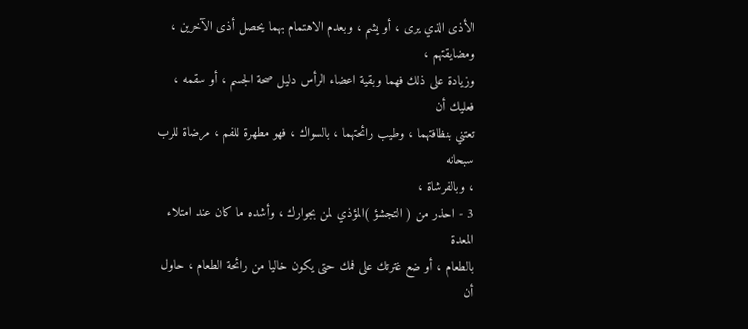الأذى الذي يرى ، أو يشم ، وبعدم الاهتمام بهما يحصل أذى الآخرين ، ومضايقتهم ،
وزيادة على ذلك فهما وبقية اعضاء الرأس دليل صحة الجسم ، أو سقمه ، فعليك أن
تعتني بنظافتهما ، وطيب رائحتهما ، بالسواك ، فهو مطهرة للفم ، مرضاة للرب سبحانه
، وبالفرشاة ،
3 - احذر من ( التجشؤ )المؤذي لمن بجوارك ، وأشده ما كان عند امتلاء المعدة
بالطعام ، أو ضع غترتك على فمك حتى يكون خاليا من رائحة الطعام ، حاول أن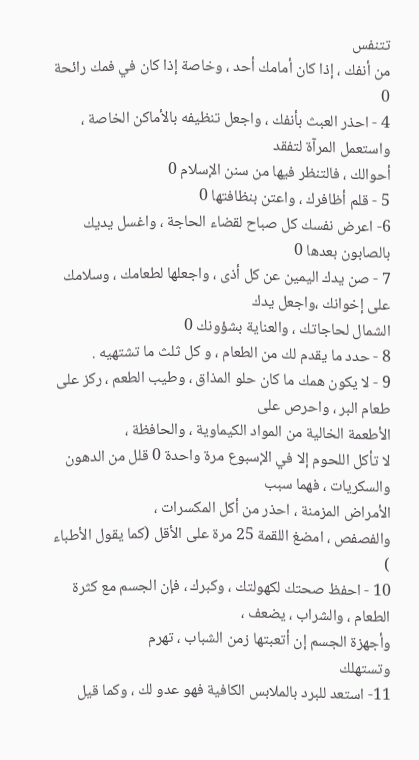تتنفس
من أنفك ، إذا كان أمامك أحد ، وخاصة إذا كان في فمك رائحة 0
4 - احذر العبث بأنفك ، واجعل تنظيفه بالأماكن الخاصة ، واستعمل المرآة لتفقد
أحوالك ، فالتنظر فيها من سنن الإسلام 0
5 - قلم أظافرك ، واعتن بنظافتها 0
6- اعرض نفسك كل صباح لقضاء الحاجة ، واغسل يديك بالصابون بعدها 0
7 - صن يدك اليمين عن كل أذى ، واجعلها لطعامك ، وسلامك على إخوانك ،واجعل يدك
الشمال لحاجاتك ، والعناية بشؤونك 0
8 - حدد ما يقدم لك من الطعام ، و كل ثلث ما تشتهيه .
9 - لا يكون همك ما كان حلو المذاق ، وطيب الطعم ، ركز على طعام البر ، واحرص على
الأطعمة الخالية من المواد الكيماوية ، والحافظة ،
لا تأكل اللحوم إلا في الإسبوع مرة واحدة 0 قلل من الدهون والسكريات ، فهما سبب
الأمراض المزمنة ، احذر من أكل المكسرات ،
والفصفص ، امضغ اللقمة 25 مرة على الأقل (كما يقول الأطباء )
10 - احفظ صحتك لكهولتك ، وكبرك ، فإن الجسم مع كثرة الطعام ، والشراب ، يضعف ،
وأجهزة الجسم إن أتعبتها زمن الشباب ، تهرم
وتستهلك
11- استعد للبرد بالملابس الكافية فهو عدو لك ، وكما قيل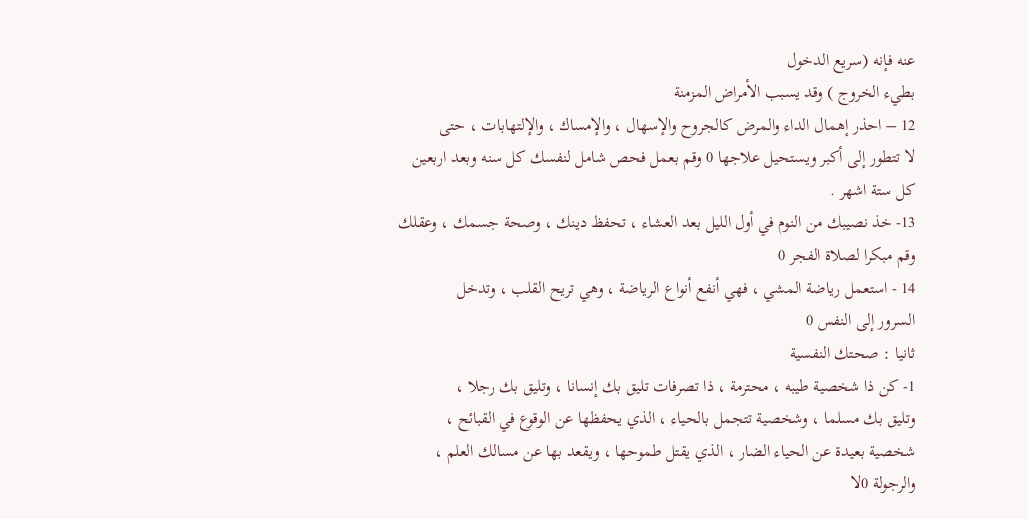عنه فإنه (سريع الدخول
بطيء الخروج ) وقد يسبب الأمراض المزمنة
12 – احذر إهمال الداء والمرض كالجروح والإسهال ، والإمساك ، والإلتهابات ، حتى
لا تتطور إلى أكبر ويستحيل علاجها 0 وقم بعمل فحص شامل لنفسك كل سنه وبعد اربعين
كل ستة اشهر .
13- خذ نصيبك من النوم في أول الليل بعد العشاء ، تحفظ دينك ، وصحة جسمك ، وعقلك
وقم مبكرا لصلاة الفجر 0
14 - استعمل رياضة المشي ، فهي أنفع أنواع الرياضة ، وهي تريح القلب ، وتدخل
السرور إلى النفس 0
ثانيا : صحتك النفسية
1- كن ذا شخصية طيبه ، محترمة ، ذا تصرفات تليق بك إنسانا ، وتليق بك رجلا ،
وتليق بك مسلما ، وشخصية تتجمل بالحياء ، الذي يحفظها عن الوقوع في القبائح ،
شخصية بعيدة عن الحياء الضار ، الذي يقتل طموحها ، ويقعد بها عن مسالك العلم ،
والرجولة 0لا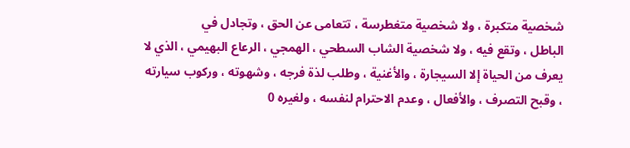شخصية متكبرة ، ولا شخصية متغطرسة ، تتعامى عن الحق ، وتجادل في
الباطل ، وتقع فيه ، ولا شخصية الشاب السطحي ، الهمجي ، الرعاع البهيمي ، الذي لا
يعرف من الحياة إلا السيجارة ، والأغنية ، وطلب لذة فرجه ، وشهوته ، وركوب سيارته
، وقبح التصرف ، والأفعال ، وعدم الاحترام لنفسه ، ولغيره 0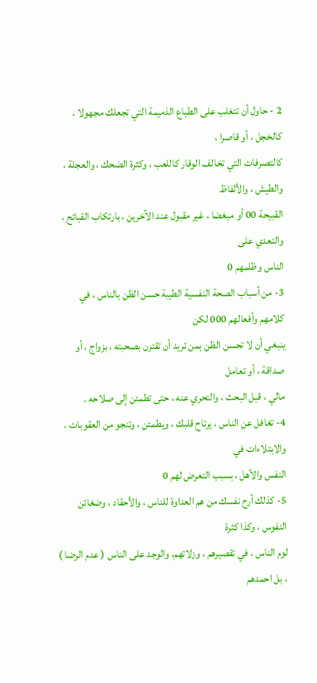2 - حاول أن تتغلب على الطباع الذميمة التي تجعلك مجهولا ، كالخجل ، أو قاصرا ،
كالتصرفات التي تخالف الوقار كاللعب ، وكثرة الضحك ، والعجلة ، والطيش ، والألفاظ
القبيحة 00 أو مبغضا ، غير مقبول عند الآخرين ، بارتكاب القبائح ، والتعدي على
الناس وظلمهم 0
3- من أسباب الصحة النفسية الطيبة حسن الظن بالناس ، في كلامهم وأفعالهم 000 لكن
ينبغي أن لا تحسن الظن بمن تريد أن تقترن بصحبته ، بزواج ، أو صداقة ، أو تعامل
مالي ، قبل البحث ، والتحري عنه ، حتى تطمئن إلى صلاحه .
4- تغافل عن الناس ، يرتاح قلبك ، ويطمئن ، وتنجو من العقوبات ، والابتلاءات في
النفس والأهل ، بسبب التعرض لهم 0
5- كذلك أرح نفسك من هم العداوة للناس ، والأحقاد ، وضغائن النفوس ، وكذا كثرة
لوم الناس ، في تقصيرهم ، وزلاتهم، والوجد على الناس ( عدم الرضا ) ، بل احمدهم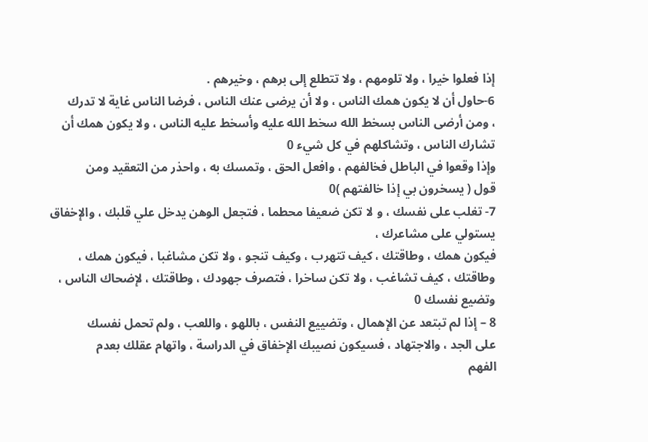إذا فعلوا خيرا ، ولا تلومهم ، ولا تتطلع إلى برهم ، وخيرهم .
6-حاول أن لا يكون همك الناس ، ولا أن يرضى عنك الناس ، فرضا الناس غاية لا تدرك
، ومن أرضى الناس بسخط الله سخط الله عليه وأسخط عليه الناس ، ولا يكون همك أن
تشارك الناس ، وتشاكلهم في كل شيء 0
وإذا وقعوا في الباطل فخالفهم ، وافعل الحق ، وتمسك به ، واحذر من التعقيد ومن
قول ( يسخرون بي إذا خالفتهم )0
7- تغلب على نفسك ، و لا تكن ضعيفا محطما ، فتجعل الوهن يدخل علي قلبك ، والإخفاق
يستولي على مشاعرك ،
فيكون همك ، وطاقتك ، كيف تتهرب ، وكيف تنجو ، ولا تكن مشاغبا ، فيكون همك ،
وطاقتك ، كيف تشاغب ، ولا تكن ساخرا ، فتصرف جهودك ، وطاقتك ، لإضحاك الناس ،
وتضيع نفسك 0
8 – إذا لم تبتعد عن الإهمال ، وتضييع النفس ، باللهو ، واللعب ، ولم تحمل نفسك
على الجد ، والاجتهاد ، فسيكون نصيبك الإخفاق في الدراسة ، واتهام عقلك بعدم
الفهم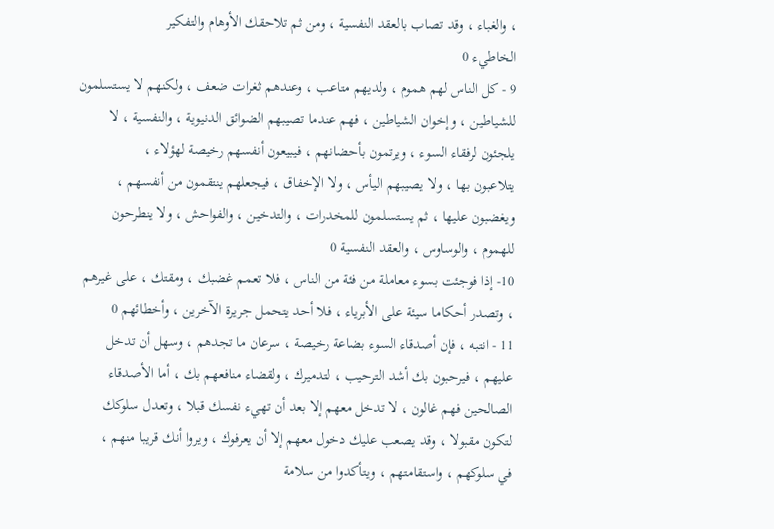، والغباء ، وقد تصاب بالعقد النفسية ، ومن ثم تلاحقك الأوهام والتفكير
الخاطيء 0
9 - كل الناس لهم هموم ، ولديهم متاعب ، وعندهم ثغرات ضعف ، ولكنهم لا يستسلمون
للشياطين ، وإخوان الشياطين ، فهم عندما تصيبهم الضوائق الدنيوية ، والنفسية ، لا
يلجئون لرفقاء السوء ، ويرتمون بأحضانهم ، فيبيعون أنفسهم رخيصة لهؤلاء ،
يتلاعبون بها ، ولا يصيبهم اليأس ، ولا الإخفاق ، فيجعلهم ينتقمون من أنفسهم ،
ويغضبون عليها ، ثم يستسلمون للمخدرات ، والتدخين ، والفواحش ، ولا ينطرحون
للهموم ، والوساوس ، والعقد النفسية 0
10- إذا فوجئت بسوء معاملة من فئة من الناس ، فلا تعمم غضبك ، ومقتك ، على غيرهم
، وتصدر أحكاما سيئة على الأبرياء ، فلا أحد يتحمل جريرة الآخرين ، وأخطائهم 0
11 - انتبه ، فإن أصدقاء السوء بضاعة رخيصة ، سرعان ما تجدهم ، وسهل أن تدخل
عليهم ، فيرحبون بك أشد الترحيب ، لتدميرك ، ولقضاء منافعهم بك ، أما الأصدقاء
الصالحين فهم غالون ، لا تدخل معهم إلا بعد أن تهيء نفسك قبلا ، وتعدل سلوكك
لتكون مقبولا ، وقد يصعب عليك دخول معهم إلا أن يعرفوك ، ويروا أنك قريبا منهم ،
في سلوكهم ، واستقامتهم ، ويتأكدوا من سلامة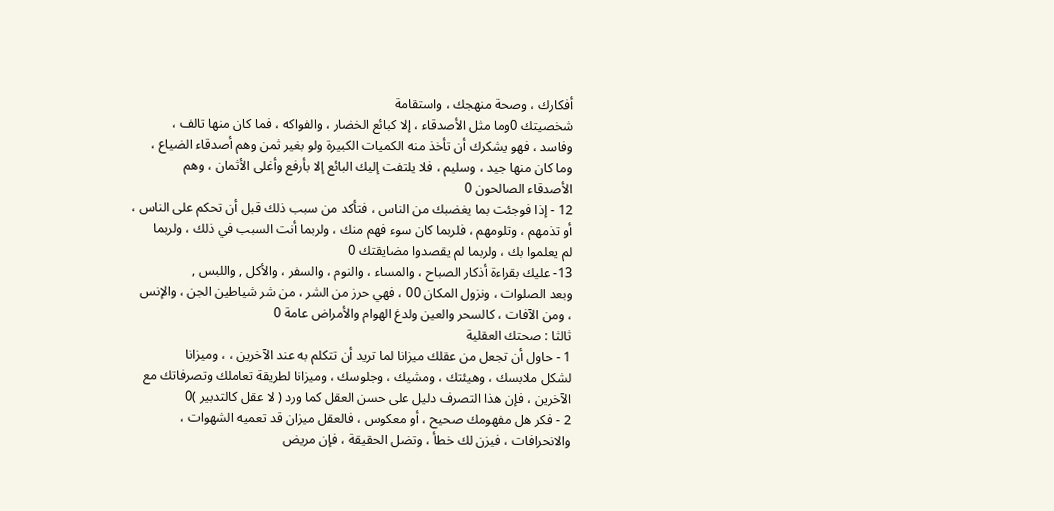أفكارك ، وصحة منهجك ، واستقامة
شخصيتك 0وما مثل الأصدقاء ، إلا كبائع الخضار ، والفواكه ، فما كان منها تالف ،
وفاسد ، فهو يشكرك أن تأخذ منه الكميات الكبيرة ولو بغير ثمن وهم أصدقاء الضياع ،
وما كان منها جيد ، وسليم ، فلا يلتفت إليك البائع إلا بأرفع وأغلى الأثمان ، وهم
الأصدقاء الصالحون 0
12 - إذا فوجئت بما يغضبك من الناس ، فتأكد من سبب ذلك قبل أن تحكم على الناس ،
أو تذمهم ، وتلومهم ، فلربما كان سوء فهم منك ، ولربما أنت السبب في ذلك ، ولربما
لم يعلموا بك ، ولربما لم يقصدوا مضايقتك 0
13- عليك بقراءة أذكار الصباح ، والمساء ، والنوم ، والسفر ، والأكل , واللبس ,
وبعد الصلوات ، ونزول المكان 00 ، فهي حرز من الشر ، من شر شياطين الجن ، والإنس
، ومن الآفات ، كالسحر والعين ولدغ الهوام والأمراض عامة 0
ثالثا : صحتك العقلية
1 - حاول أن تجعل من عقلك ميزانا لما تريد أن تتكلم به عند الآخرين ، ، وميزانا
لشكل ملابسك ، وهيئتك ، ومشيك ، وجلوسك ، وميزانا لطريقة تعاملك وتصرفاتك مع
الآخرين ، فإن هذا التصرف دليل على حسن العقل كما ورد ( لا عقل كالتدبير )0
2 - فكر هل مفهومك صحيح ، أو معكوس ، فالعقل ميزان قد تعميه الشهوات ،
والانحرافات ، فيزن لك خطأ ، وتضل الحقيقة ، فإن مريض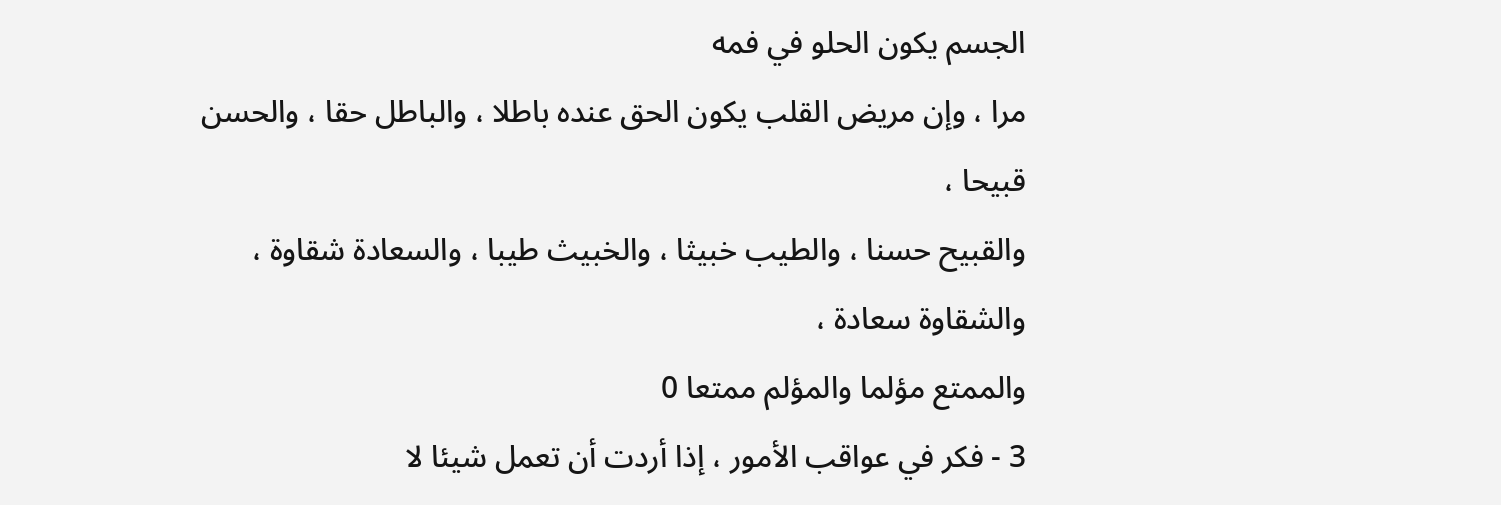الجسم يكون الحلو في فمه
مرا ، وإن مريض القلب يكون الحق عنده باطلا ، والباطل حقا ، والحسن قبيحا ،
والقبيح حسنا ، والطيب خبيثا ، والخبيث طيبا ، والسعادة شقاوة ، والشقاوة سعادة ،
والممتع مؤلما والمؤلم ممتعا 0
3 - فكر في عواقب الأمور ، إذا أردت أن تعمل شيئا لا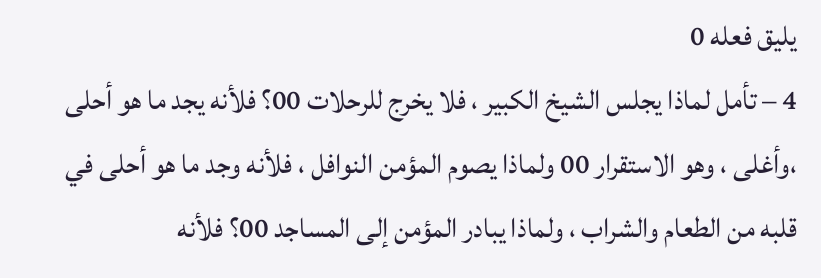يليق فعله 0
4 – تأمل لماذا يجلس الشيخ الكبير ، فلا يخرج للرحلات 00؟ فلأنه يجد ما هو أحلى
،وأغلى ، وهو الاستقرار 00 ولماذا يصوم المؤمن النوافل ، فلأنه وجد ما هو أحلى في
قلبه من الطعام والشراب ، ولماذا يبادر المؤمن إلى المساجد 00؟ فلأنه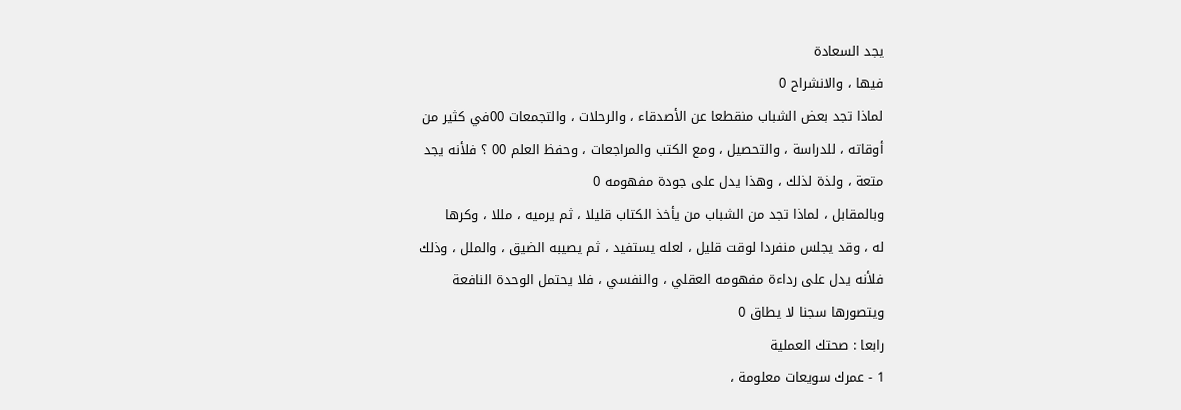يجد السعادة
فيها ، والانشراح 0
لماذا تجد بعض الشباب منقطعا عن الأصدقاء ، والرحلات ، والتجمعات 00في كثير من
أوقاته ، للدراسة ، والتحصيل ، ومع الكتب والمراجعات ، وحفظ العلم 00 ؟ فلأنه يجد
متعة ، ولذة لذلك ، وهذا يدل على جودة مفهومه 0
وبالمقابل ، لماذا تجد من الشباب من يأخذ الكتاب قليلا ، ثم يرميه ، مللا ، وكرها
له ، وقد يجلس منفردا لوقت قليل ، لعله يستفيد ، ثم يصيبه الضيق ، والملل ، وذلك
فلأنه يدل على رداءة مفهومه العقلي ، والنفسي ، فلا يحتمل الوحدة النافعة
ويتصورها سجنا لا يطاق 0
رابعا : صحتك العملية
1 - عمرك سويعات معلومة ،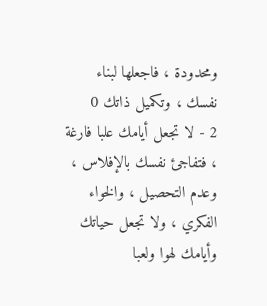ومحدودة ، فاجعلها لبناء نفسك ، وتكميل ذاتك 0
2 - لا تجعل أيامك علبا فارغة ، فتفاجئ نفسك بالإفلاس ، وعدم التحصيل ، والخواء
الفكري ، ولا تجعل حياتك وأيامك لهوا ولعبا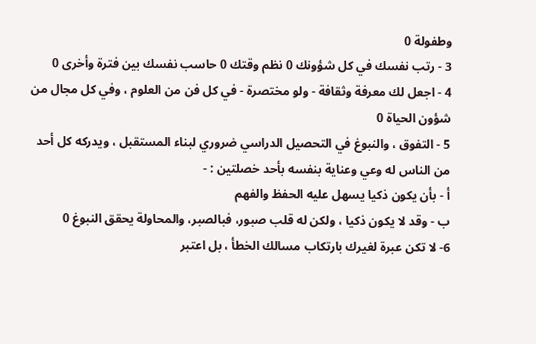وطفولة 0
3 - رتب نفسك في كل شؤونك 0 نظم وقتك 0 حاسب نفسك بين فترة وأخرى 0
4 - اجعل لك معرفة وثقافة - ولو مختصرة - في كل فن من العلوم ، وفي كل مجال من
شؤون الحياة 0
5 - التفوق ، والنبوغ في التحصيل الدراسي ضروري لبناء المستقبل ، ويدركه كل أحد
من الناس له وعي وعناية بنفسه بأحد خصلتين : -
أ - بأن يكون ذكيا يسهل عليه الحفظ والفهم
ب - وقد لا يكون ذكيا ، ولكن له قلب صبور، فبالصبر، والمحاولة يحقق النبوغ 0
6- لا تكن عبرة لغيرك بارتكاب مسالك الخطأ ، بل اعتبر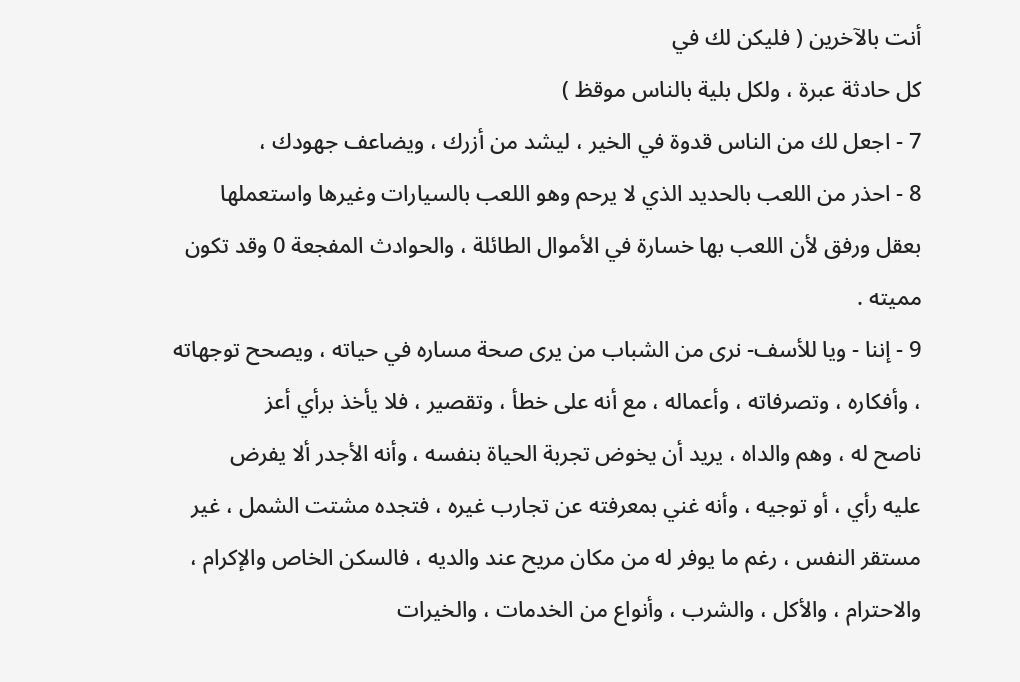أنت بالآخرين ( فليكن لك في
كل حادثة عبرة ، ولكل بلية بالناس موقظ )
7 - اجعل لك من الناس قدوة في الخير ، ليشد من أزرك ، ويضاعف جهودك ،
8 - احذر من اللعب بالحديد الذي لا يرحم وهو اللعب بالسيارات وغيرها واستعملها
بعقل ورفق لأن اللعب بها خسارة في الأموال الطائلة ، والحوادث المفجعة 0 وقد تكون
مميته .
9 - إننا - ويا للأسف- نرى من الشباب من يرى صحة مساره في حياته ، ويصحح توجهاته
، وأفكاره ، وتصرفاته ، وأعماله ، مع أنه على خطأ ، وتقصير ، فلا يأخذ برأي أعز
ناصح له ، وهم والداه ، يريد أن يخوض تجربة الحياة بنفسه ، وأنه الأجدر ألا يفرض
عليه رأي ، أو توجيه ، وأنه غني بمعرفته عن تجارب غيره ، فتجده مشتت الشمل ، غير
مستقر النفس ، رغم ما يوفر له من مكان مريح عند والديه ، فالسكن الخاص والإكرام ،
والاحترام ، والأكل ، والشرب ، وأنواع من الخدمات ، والخيرات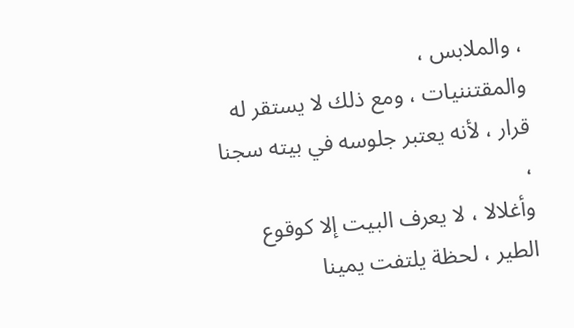، والملابس ،
والمقتننيات ، ومع ذلك لا يستقر له قرار ، لأنه يعتبر جلوسه في بيته سجنا ،
وأغلالا ، لا يعرف البيت إلا كوقوع الطير ، لحظة يلتفت يمينا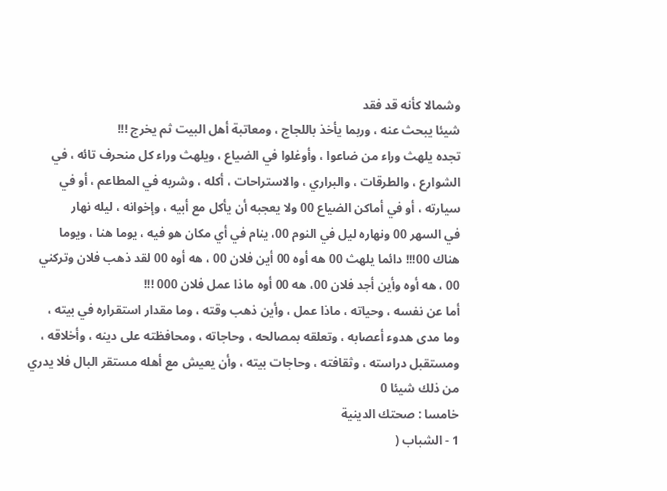وشمالا كأنه قد فقد
شيئا يبحث عنه ، وربما يأخذ باللجاج ، ومعاتبة أهل البيت ثم يخرج !!!
تجده يلهث وراء من ضاعوا ، وأوغلوا في الضياع ، ويلهث وراء كل منحرف تائه ، في
الشوارع ، والطرقات ، والبراري ، والاستراحات ، أكله ، وشربه في المطاعم ، أو في
سيارته ، أو في أماكن الضياع 00 ولا يعجبه أن يأكل مع أبيه ، وإخوانه ، ليله نهار
في السهر 00 ونهاره ليل في النوم 00، ينام في أي مكان هو فيه ، يوما هنا ، ويوما
هناك 00!!! دائما يلهث 00 هه أوه 00 أين فلان 00 ، هه أوه 00 لقد ذهب فلان وتركني
00 ، هه أوه وأين أجد فلان 00، هه 00 أوه ماذا عمل فلان 000 !!!
أما عن نفسه ، وحياته ، ماذا عمل ، وأين ذهب وقته ، وما مقدار استقراره في بيته ،
وما مدى هدوء أعصابه ، وتعلقه بمصالحه ، وحاجاته ، ومحافظته على دينه ، وأخلاقه ،
ومستقبل دراسته ، وثقافته ، وحاجات بيته ، وأن يعيش مع أهله مستقر البال فلا يدري
من ذلك شيئا 0
خامسا : صحتك الدينية
1 - الشباب (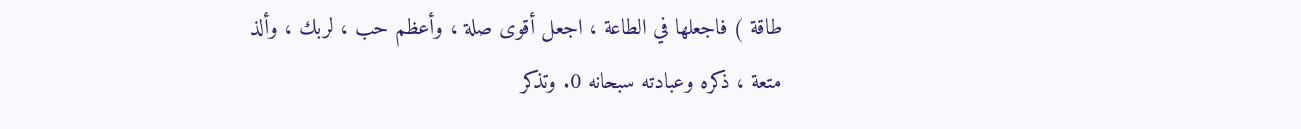طاقة ) فاجعلها في الطاعة ، اجعل أقوى صلة ، وأعظم حب ، لربك ، وألذ
متعة ، ذكره وعبادته سبحانه 0. وتذكر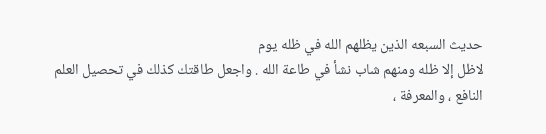حديث السبعه الذين يظلهم الله في ظله يوم
لاظل إلا ظله ومنهم شاب نشأ في طاعة الله . واجعل طاقتك كذلك في تحصيل العلم
النافع ، والمعرفة ،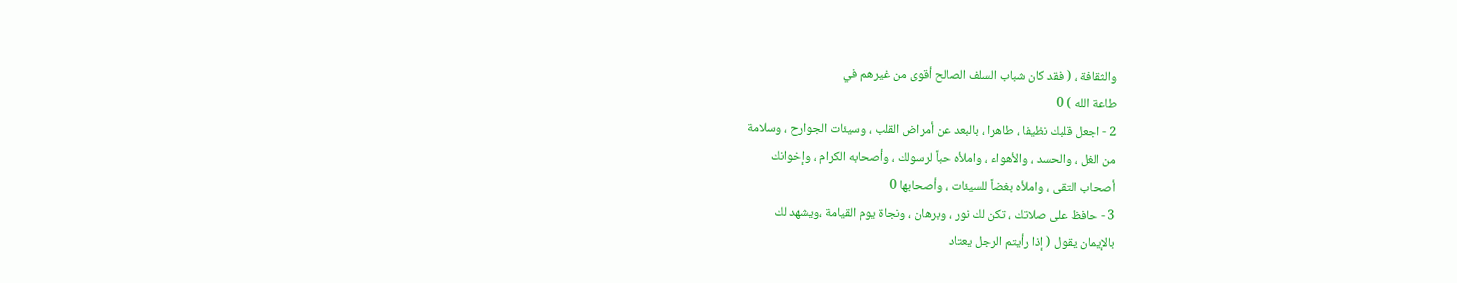والثقافة ، ( فقد كان شباب السلف الصالح أقوى من غيرهم في
طاعة الله ) 0
2 - اجعل قلبك نظيفا ، طاهرا ، بالبعد عن أمراض القلب ، وسيئات الجوارح ، وسلامة
من الغل ، والحسد ، والأهواء ، واملأه حباً لرسولك ، وأصحابه الكرام ، وإخوانك
أصحاب التقى ، واملأه بغضاً للسيئات ، وأصحابها 0
3 - حافظ على صلاتك ، تكن لك نور ، وبرهان ، ونجاة يوم القيامة ،ويشهد لك
بالإيمان يقول ( إذا رأيتم الرجل يعتاد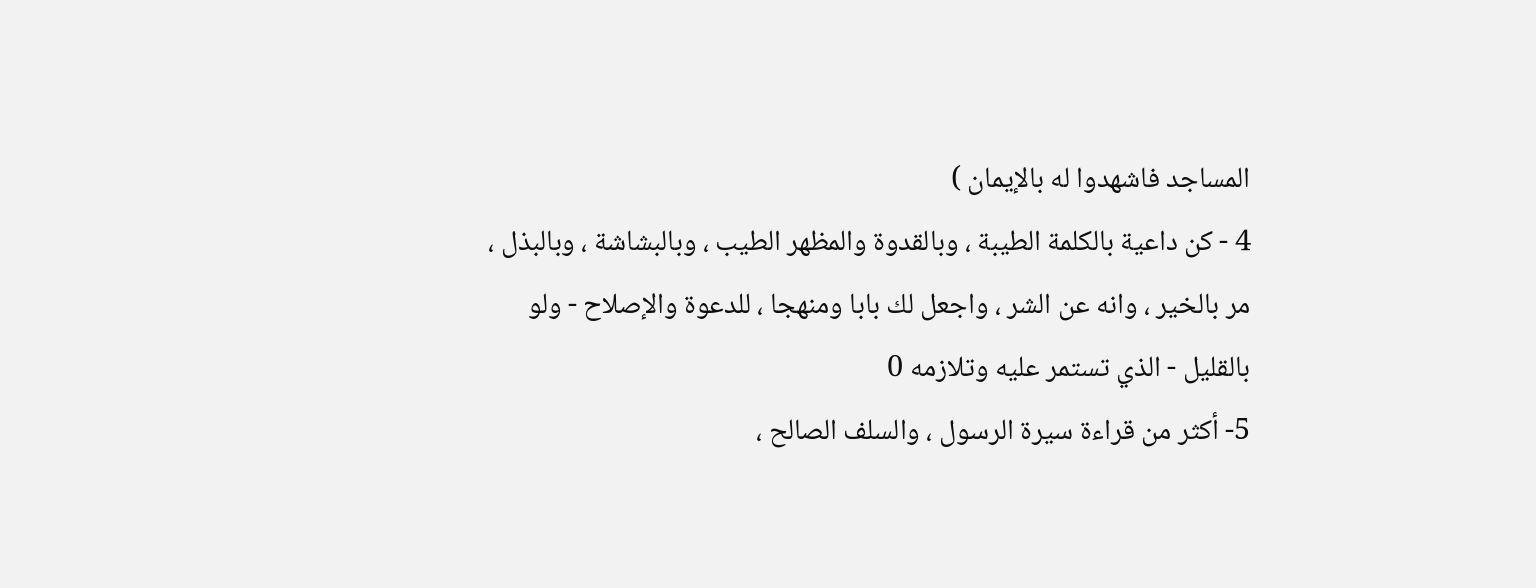المساجد فاشهدوا له بالإيمان )
4 - كن داعية بالكلمة الطيبة ، وبالقدوة والمظهر الطيب ، وبالبشاشة ، وبالبذل ،
مر بالخير ، وانه عن الشر ، واجعل لك بابا ومنهجا ، للدعوة والإصلاح - ولو
بالقليل - الذي تستمر عليه وتلازمه 0
5- أكثر من قراءة سيرة الرسول ، والسلف الصالح ،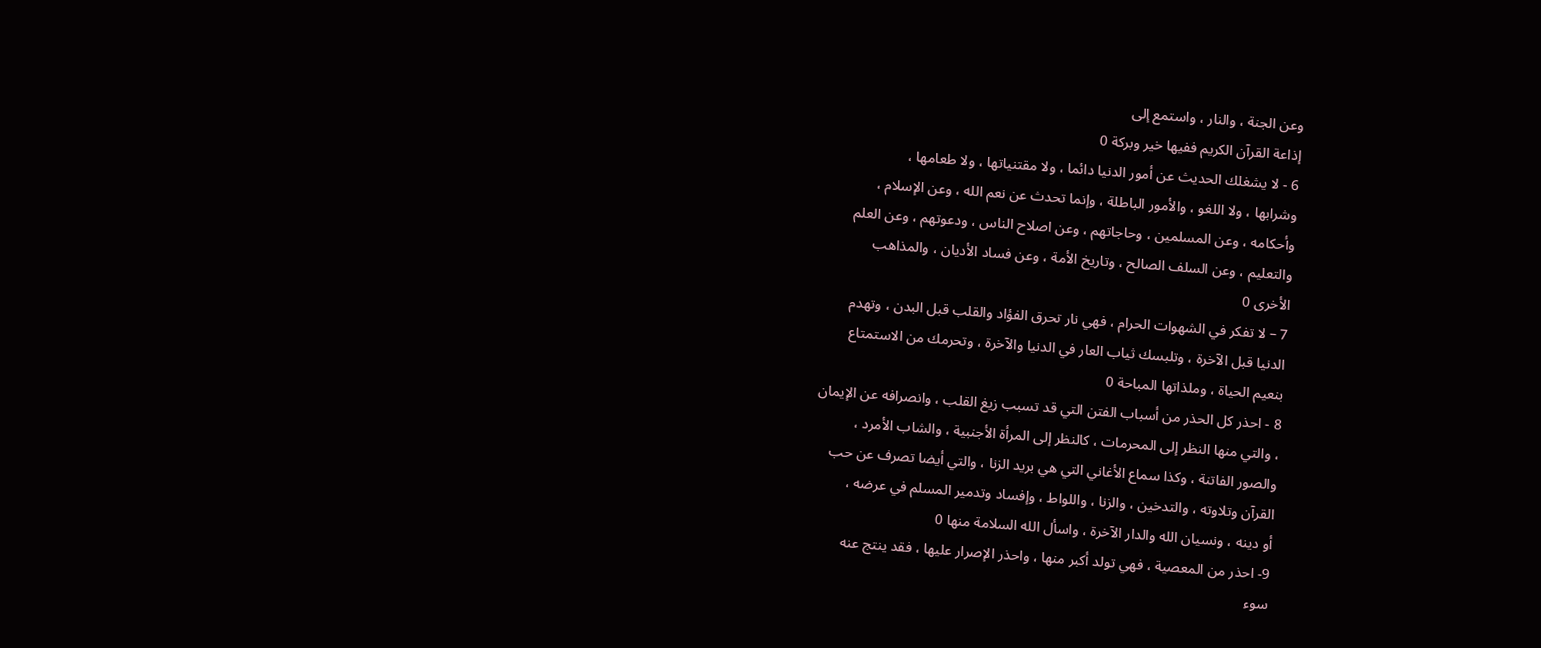وعن الجنة ، والنار ، واستمع إلى
إذاعة القرآن الكريم ففيها خير وبركة 0
6 - لا يشغلك الحديث عن أمور الدنيا دائما ، ولا مقتنياتها ، ولا طعامها ،
وشرابها ، ولا اللغو ، والأمور الباطلة ، وإنما تحدث عن نعم الله ، وعن الإسلام ،
وأحكامه ، وعن المسلمين ، وحاجاتهم ، وعن اصلاح الناس ، ودعوتهم ، وعن العلم
والتعليم ، وعن السلف الصالح ، وتاريخ الأمة ، وعن فساد الأديان ، والمذاهب
الأخرى 0
7 – لا تفكر في الشهوات الحرام ، فهي نار تحرق الفؤاد والقلب قبل البدن ، وتهدم
الدنيا قبل الآخرة ، وتلبسك ثياب العار في الدنيا والآخرة ، وتحرمك من الاستمتاع
بنعيم الحياة ، وملذاتها المباحة 0
8 - احذر كل الحذر من أسباب الفتن التي قد تسبب زيغ القلب ، وانصرافه عن الإيمان
، والتي منها النظر إلى المحرمات ، كالنظر إلى المرأة الأجنبية ، والشاب الأمرد ،
والصور الفاتنة ، وكذا سماع الأغاني التي هي بريد الزنا ، والتي أيضا تصرف عن حب
القرآن وتلاوته ، والتدخين ، والزنا ، واللواط ، وإفساد وتدمير المسلم في عرضه ،
أو دينه ، ونسيان الله والدار الآخرة ، واسأل الله السلامة منها 0
9- احذر من المعصية ، فهي تولد أكبر منها ، واحذر الإصرار عليها ، فقد ينتج عنه
سوء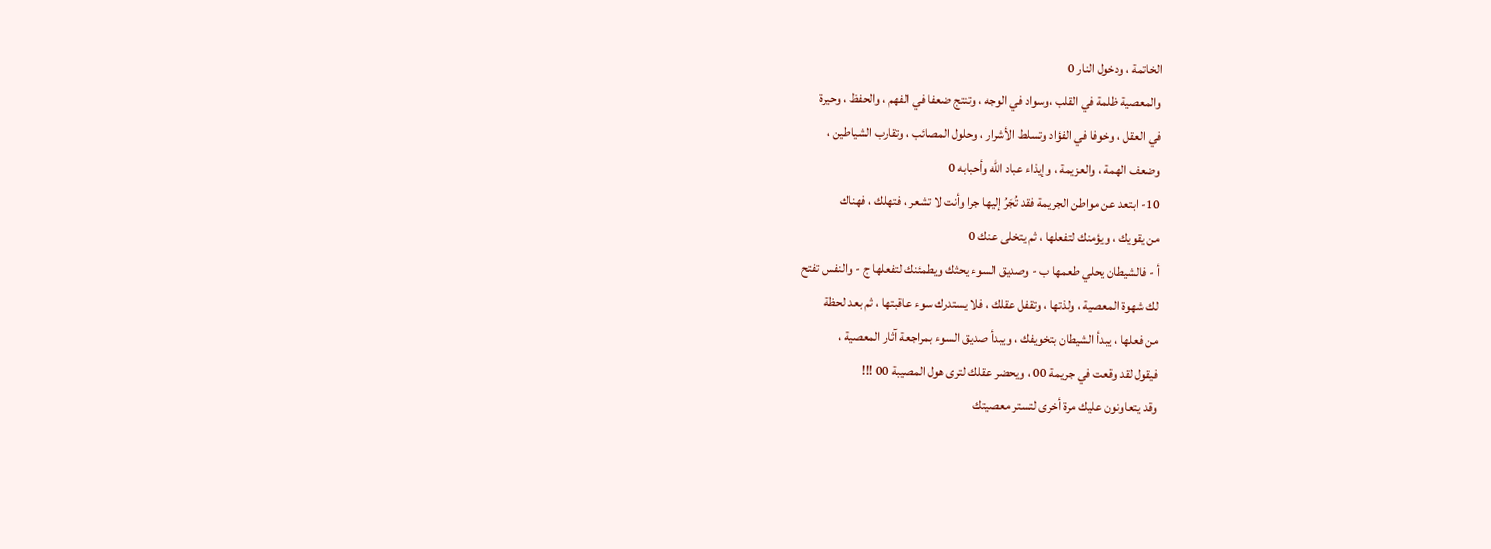الخاتمة ، ودخول النار 0
والمعصية ظلمة في القلب ،وسواد في الوجه ، وتنتج ضعفا في الفهم ، والحفظ ، وحيرة
في العقل ، وخوفا في الفؤاد وتسلط الأشرار ، وحلول المصائب ، وتقارب الشياطين ،
وضعف الهمة ، والعزيمة ، وإيذاء عباد الله وأحبابه 0
10- ابتعد عن مواطن الجريمة فقد تُجَرُ إليها جرا وأنت لا تشعر ، فتهلك ، فهناك
من يقويك ، ويؤمنك لتفعلها ، ثم يتخلى عنك 0
أ - فالشيطان يحلي طعمها ب - وصديق السوء يحثك ويطمئنك لتفعلها ج - والنفس تفتح
لك شهوة المعصية ، ولذتها ، وتقفل عقلك ، فلا يستدرك سوء عاقبتها ، ثم بعد لحظة
من فعلها ، يبدأ الشيطان بتخويفك ، ويبدأ صديق السوء بمراجعة آثار المعصية ،
فيقول لقد وقعت في جريمة 00 ، ويحضر عقلك لترى هول المصيبة 00 !!!
وقد يتعاونون عليك مرة أخرى لتستر معصيتك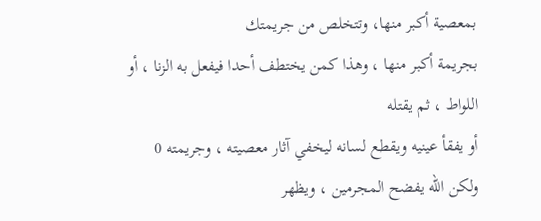بمعصية أكبر منها، وتتخلص من جريمتك
بجريمة أكبر منها ، وهذا كمن يختطف أحدا فيفعل به الزنا ، أو اللواط ، ثم يقتله
أو يفقأ عينيه ويقطع لسانه ليخفي آثار معصيته ، وجريمته 0
ولكن الله يفضح المجرمين ، ويظهر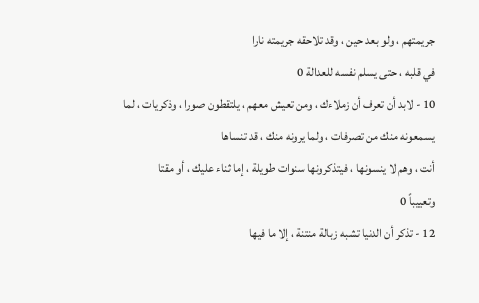جريمتهم ، ولو بعد حين ، وقد تلاحقه جريمته نارا
في قلبه ، حتى يسلم نفسه للعدالة 0
10 - لابد أن تعرف أن زملاءك ، ومن تعيش معهم ، يلتقطون صورا ، وذكريات ، لما
يسمعونه منك من تصرفات ، ولما يرونه منك ، قد تنساها
أنت ، وهم لا ينسونها ، فيتذكرونها سنوات طويلة ، إما ثناء عليك ، أو مقتا
وتعييباً 0
12 - تذكر أن الدنيا تشبه زبالة منتنة ، إلا ما فيها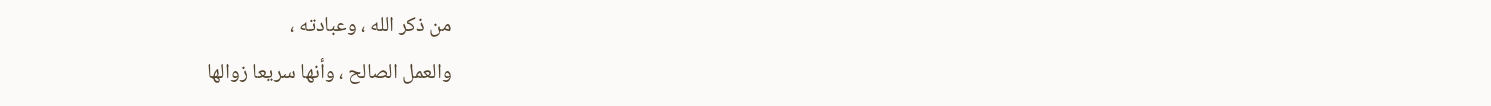من ذكر الله ، وعبادته ،
والعمل الصالح ، وأنها سريعا زوالها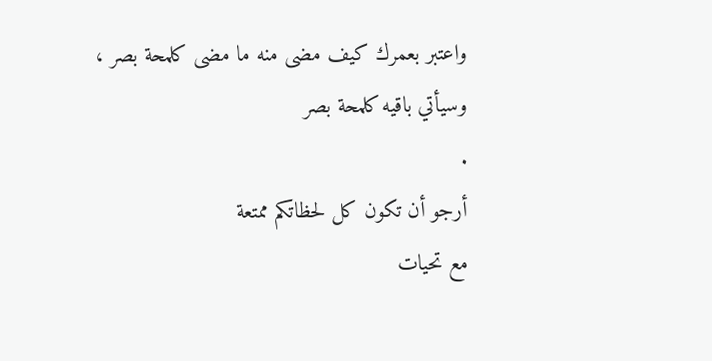واعتبر بعمرك كيف مضى منه ما مضى كلمحة بصر ،
وسيأتي باقيه كلمحة بصر
.
أرجو أن تكون كل لحظاتكم ممتعة
مع تحيات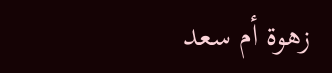زهوة أم سعد